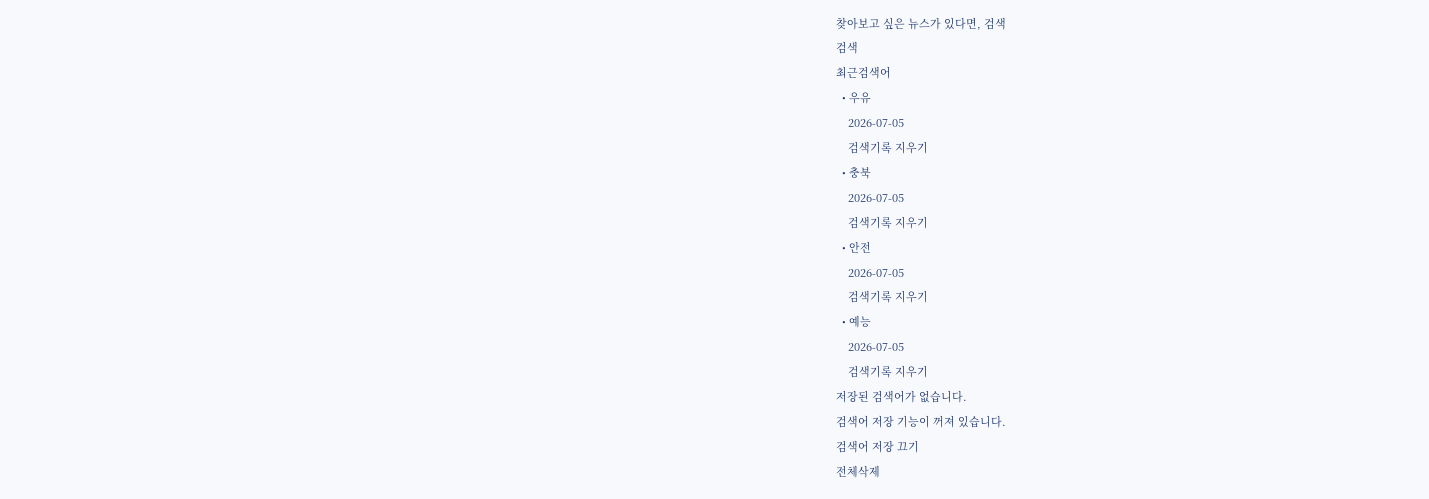찾아보고 싶은 뉴스가 있다면, 검색
검색
최근검색어
  • 우유
    2026-07-05
    검색기록 지우기
  • 충북
    2026-07-05
    검색기록 지우기
  • 안전
    2026-07-05
    검색기록 지우기
  • 예능
    2026-07-05
    검색기록 지우기
저장된 검색어가 없습니다.
검색어 저장 기능이 꺼져 있습니다.
검색어 저장 끄기
전체삭제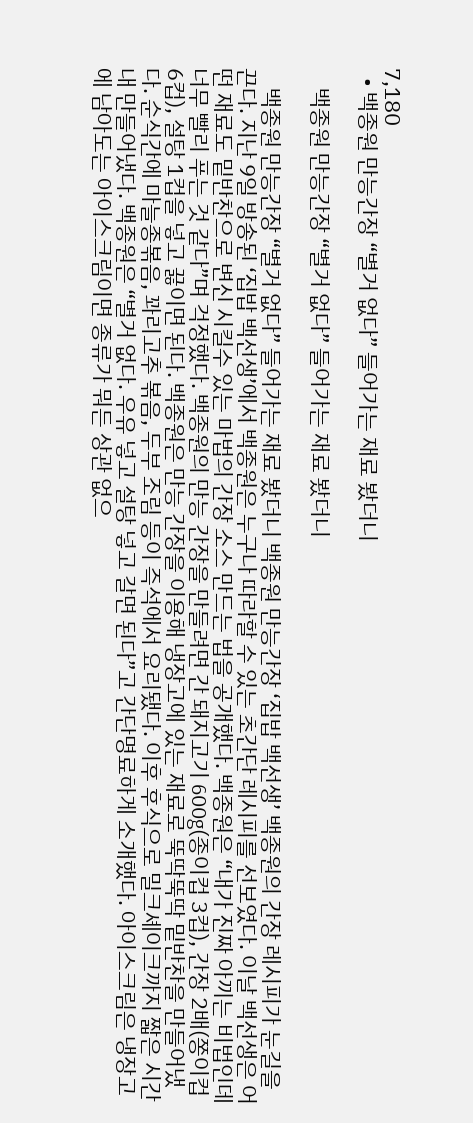7,180
  • 백종원 만능간장 “별거 없다” 들어가는 재료 봤더니

    백종원 만능간장 “별거 없다” 들어가는 재료 봤더니

    백종원 만능간장 “별거 없다” 들어가는 재료 봤더니 백종원 만능간장 ‘집밥 백선생’ 백종원의 간장 레시피가 눈길을 끈다. 지난 9일 방송된 ‘집밥 백선생’에서 백종원은 누구나 따라할 수 있는 초간단 레시피를 선보였다. 이날 백선생은 어떤 재료도 밑반찬으로 변신 시킬수 있는 마법의 간장 소스 만드는 법을 공개했다. 백종원은 “내가 진짜 아끼는 비법인데 너무 빨리 푸는 것 같다”며 걱정했다. 백종원의 만능 간장을 만들려면 간 돼지고기 600g(종이컵 3컵), 간장 2배(쫑이컵 6컵), 설탕 1컵을 넣고 끓이면 된다. 백종원은 만능 간장을 이용해 냉장고에 있는 재료로 뚝딱뚝딱 밑반찬을 만들어냈다. 순식간에 마늘종볶음, 꽈리고추 볶음, 두부 조림 등이 즉석에서 요리됐다. 이후 후식으로 밀크셰이크까지 짧은 시간 내 만들어냈다. 백종원은 “별거 없다. 우유 넣고 설탕 넣고 갈면 된다”고 간단명료하게 소개했다. 아이스크림은 냉장고에 남아도는 아이스크림이면 종류가 뭐든 상관 없으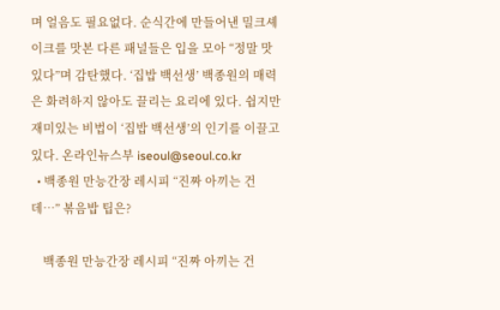며 얼음도 필요없다. 순식간에 만들어낸 밀크셰이크를 맛본 다른 패널들은 입을 모아 “정말 맛있다”며 감탄했다. ‘집밥 백선생’ 백종원의 매력은 화려하지 않아도 끌리는 요리에 있다. 쉽지만 재미있는 비법이 ‘집밥 백선생’의 인기를 이끌고 있다. 온라인뉴스부 iseoul@seoul.co.kr
  • 백종원 만능간장 레시피 “진짜 아끼는 건데…” 볶음밥 팁은?

    백종원 만능간장 레시피 “진짜 아끼는 건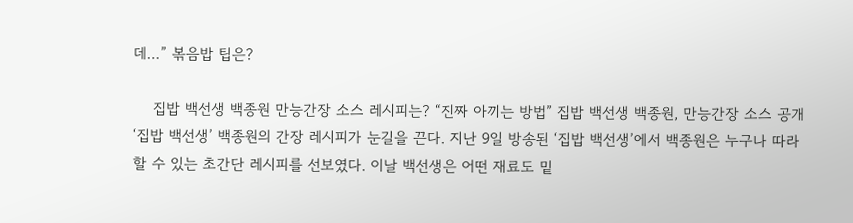데…” 볶음밥 팁은?

    집밥 백선생 백종원 만능간장 소스 레시피는? “진짜 아끼는 방법” 집밥 백선생 백종원, 만능간장 소스 공개 ‘집밥 백선생’ 백종원의 간장 레시피가 눈길을 끈다. 지난 9일 방송된 ‘집밥 백선생’에서 백종원은 누구나 따라할 수 있는 초간단 레시피를 선보였다. 이날 백선생은 어떤 재료도 밑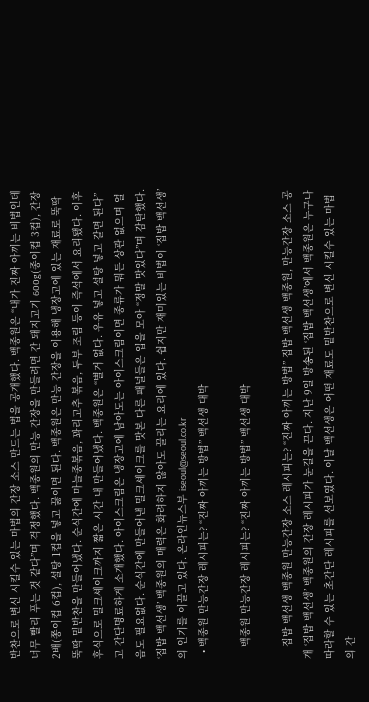반찬으로 변신 시킬수 있는 마법의 간장 소스 만드는 법을 공개했다. 백종원은 “내가 진짜 아끼는 비법인데 너무 빨리 푸는 것 같다”며 걱정했다. 백종원의 만능 간장을 만들려면 간 돼지고기 600g(종이컵 3컵), 간장 2배(쫑이컵 6컵), 설탕 1컵을 넣고 끓이면 된다. 백종원은 만능 간장을 이용해 냉장고에 있는 재료로 뚝딱뚝딱 밑반찬을 만들어냈다. 순식간에 마늘종볶음, 꽈리고추 볶음, 두부 조림 등이 즉석에서 요리됐다. 이후 후식으로 밀크셰이크까지 짧은 시간 내 만들어냈다. 백종원은 “별거 없다. 우유 넣고 설탕 넣고 갈면 된다”고 간단명료하게 소개했다. 아이스크림은 냉장고에 남아도는 아이스크림이면 종류가 뭐든 상관 없으며 얼음도 필요없다. 순식간에 만들어낸 밀크셰이크를 맛본 다른 패널들은 입을 모아 “정말 맛있다”며 감탄했다. ‘집밥 백선생’ 백종원의 매력은 화려하지 않아도 끌리는 요리에 있다. 쉽지만 재미있는 비법이 ‘집밥 백선생’의 인기를 이끌고 있다. 온라인뉴스부 iseoul@seoul.co.kr
  • 백종원 만능간장 레시피는? “진짜 아끼는 방법” 백선생 대박

    백종원 만능간장 레시피는? “진짜 아끼는 방법” 백선생 대박

    집밥 백선생 백종원 만능간장 소스 레시피는? “진짜 아끼는 방법” 집밥 백선생 백종원, 만능간장 소스 공개 ‘집밥 백선생’ 백종원의 간장 레시피가 눈길을 끈다. 지난 9일 방송된 ‘집밥 백선생’에서 백종원은 누구나 따라할 수 있는 초간단 레시피를 선보였다. 이날 백선생은 어떤 재료도 밑반찬으로 변신 시킬수 있는 마법의 간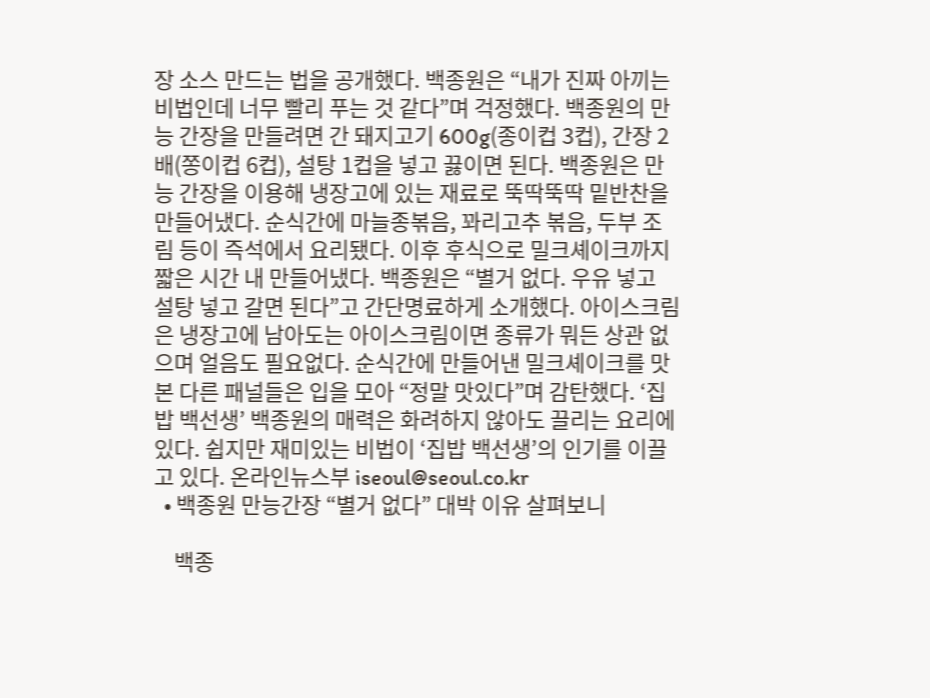장 소스 만드는 법을 공개했다. 백종원은 “내가 진짜 아끼는 비법인데 너무 빨리 푸는 것 같다”며 걱정했다. 백종원의 만능 간장을 만들려면 간 돼지고기 600g(종이컵 3컵), 간장 2배(쫑이컵 6컵), 설탕 1컵을 넣고 끓이면 된다. 백종원은 만능 간장을 이용해 냉장고에 있는 재료로 뚝딱뚝딱 밑반찬을 만들어냈다. 순식간에 마늘종볶음, 꽈리고추 볶음, 두부 조림 등이 즉석에서 요리됐다. 이후 후식으로 밀크셰이크까지 짧은 시간 내 만들어냈다. 백종원은 “별거 없다. 우유 넣고 설탕 넣고 갈면 된다”고 간단명료하게 소개했다. 아이스크림은 냉장고에 남아도는 아이스크림이면 종류가 뭐든 상관 없으며 얼음도 필요없다. 순식간에 만들어낸 밀크셰이크를 맛본 다른 패널들은 입을 모아 “정말 맛있다”며 감탄했다. ‘집밥 백선생’ 백종원의 매력은 화려하지 않아도 끌리는 요리에 있다. 쉽지만 재미있는 비법이 ‘집밥 백선생’의 인기를 이끌고 있다. 온라인뉴스부 iseoul@seoul.co.kr
  • 백종원 만능간장 “별거 없다” 대박 이유 살펴보니

    백종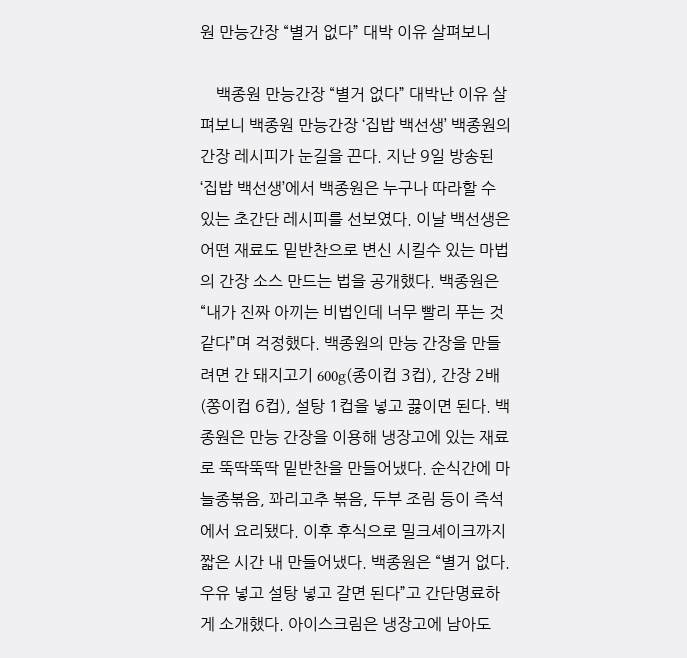원 만능간장 “별거 없다” 대박 이유 살펴보니

    백종원 만능간장 “별거 없다” 대박난 이유 살펴보니 백종원 만능간장 ‘집밥 백선생’ 백종원의 간장 레시피가 눈길을 끈다. 지난 9일 방송된 ‘집밥 백선생’에서 백종원은 누구나 따라할 수 있는 초간단 레시피를 선보였다. 이날 백선생은 어떤 재료도 밑반찬으로 변신 시킬수 있는 마법의 간장 소스 만드는 법을 공개했다. 백종원은 “내가 진짜 아끼는 비법인데 너무 빨리 푸는 것 같다”며 걱정했다. 백종원의 만능 간장을 만들려면 간 돼지고기 600g(종이컵 3컵), 간장 2배(쫑이컵 6컵), 설탕 1컵을 넣고 끓이면 된다. 백종원은 만능 간장을 이용해 냉장고에 있는 재료로 뚝딱뚝딱 밑반찬을 만들어냈다. 순식간에 마늘종볶음, 꽈리고추 볶음, 두부 조림 등이 즉석에서 요리됐다. 이후 후식으로 밀크셰이크까지 짧은 시간 내 만들어냈다. 백종원은 “별거 없다. 우유 넣고 설탕 넣고 갈면 된다”고 간단명료하게 소개했다. 아이스크림은 냉장고에 남아도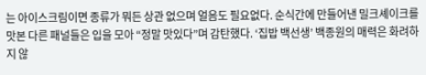는 아이스크림이면 종류가 뭐든 상관 없으며 얼음도 필요없다. 순식간에 만들어낸 밀크셰이크를 맛본 다른 패널들은 입을 모아 “정말 맛있다”며 감탄했다. ‘집밥 백선생’ 백종원의 매력은 화려하지 않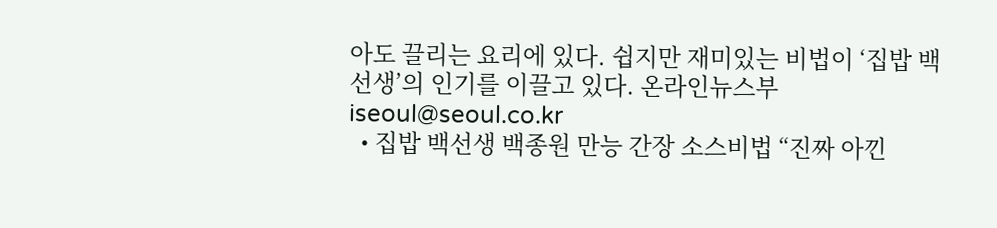아도 끌리는 요리에 있다. 쉽지만 재미있는 비법이 ‘집밥 백선생’의 인기를 이끌고 있다. 온라인뉴스부 iseoul@seoul.co.kr
  • 집밥 백선생 백종원 만능 간장 소스비법 “진짜 아낀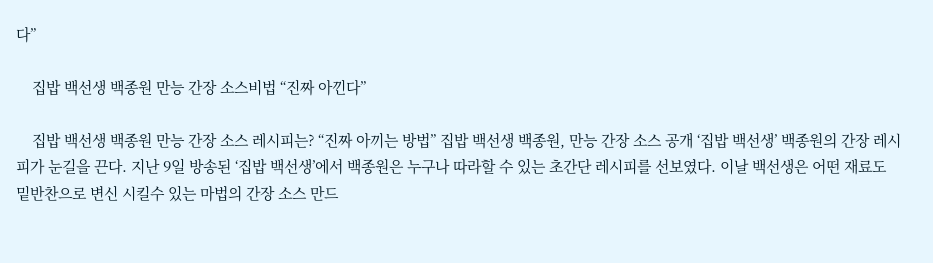다”

    집밥 백선생 백종원 만능 간장 소스비법 “진짜 아낀다”

    집밥 백선생 백종원 만능 간장 소스 레시피는? “진짜 아끼는 방법” 집밥 백선생 백종원, 만능 간장 소스 공개 ‘집밥 백선생’ 백종원의 간장 레시피가 눈길을 끈다. 지난 9일 방송된 ‘집밥 백선생’에서 백종원은 누구나 따라할 수 있는 초간단 레시피를 선보였다. 이날 백선생은 어떤 재료도 밑반찬으로 변신 시킬수 있는 마법의 간장 소스 만드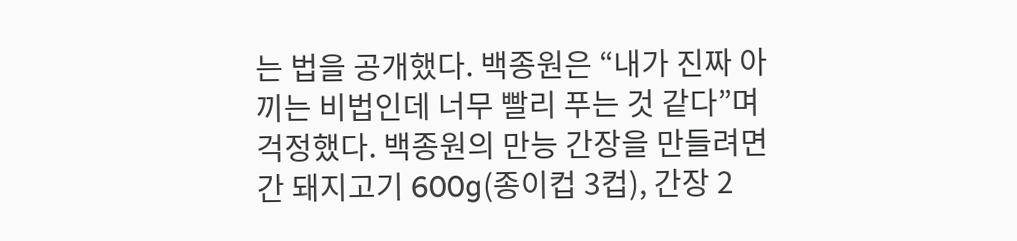는 법을 공개했다. 백종원은 “내가 진짜 아끼는 비법인데 너무 빨리 푸는 것 같다”며 걱정했다. 백종원의 만능 간장을 만들려면 간 돼지고기 600g(종이컵 3컵), 간장 2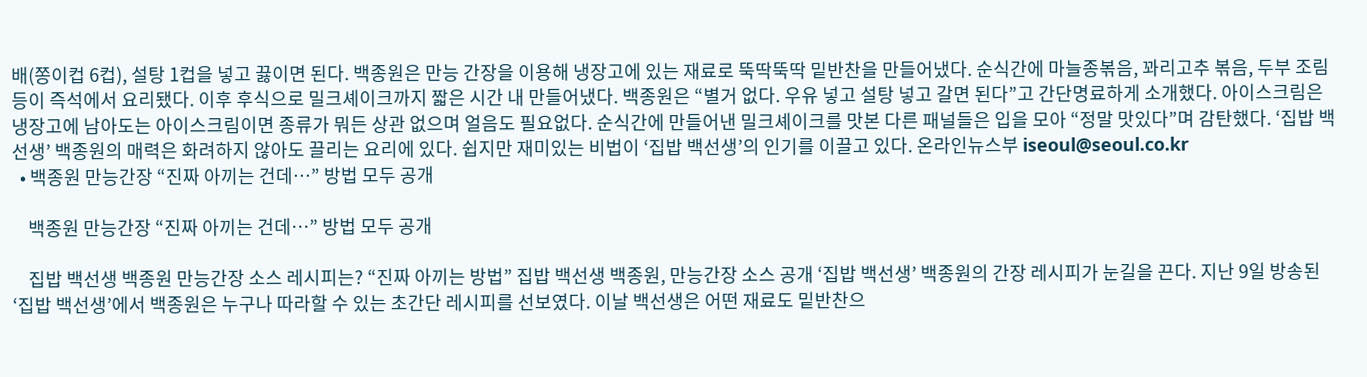배(쫑이컵 6컵), 설탕 1컵을 넣고 끓이면 된다. 백종원은 만능 간장을 이용해 냉장고에 있는 재료로 뚝딱뚝딱 밑반찬을 만들어냈다. 순식간에 마늘종볶음, 꽈리고추 볶음, 두부 조림 등이 즉석에서 요리됐다. 이후 후식으로 밀크셰이크까지 짧은 시간 내 만들어냈다. 백종원은 “별거 없다. 우유 넣고 설탕 넣고 갈면 된다”고 간단명료하게 소개했다. 아이스크림은 냉장고에 남아도는 아이스크림이면 종류가 뭐든 상관 없으며 얼음도 필요없다. 순식간에 만들어낸 밀크셰이크를 맛본 다른 패널들은 입을 모아 “정말 맛있다”며 감탄했다. ‘집밥 백선생’ 백종원의 매력은 화려하지 않아도 끌리는 요리에 있다. 쉽지만 재미있는 비법이 ‘집밥 백선생’의 인기를 이끌고 있다. 온라인뉴스부 iseoul@seoul.co.kr
  • 백종원 만능간장 “진짜 아끼는 건데…” 방법 모두 공개

    백종원 만능간장 “진짜 아끼는 건데…” 방법 모두 공개

    집밥 백선생 백종원 만능간장 소스 레시피는? “진짜 아끼는 방법” 집밥 백선생 백종원, 만능간장 소스 공개 ‘집밥 백선생’ 백종원의 간장 레시피가 눈길을 끈다. 지난 9일 방송된 ‘집밥 백선생’에서 백종원은 누구나 따라할 수 있는 초간단 레시피를 선보였다. 이날 백선생은 어떤 재료도 밑반찬으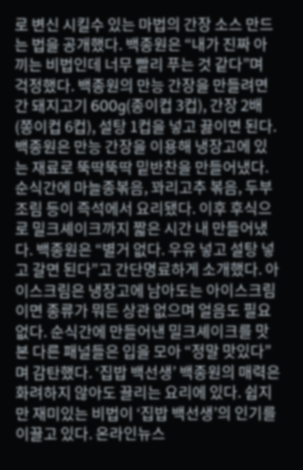로 변신 시킬수 있는 마법의 간장 소스 만드는 법을 공개했다. 백종원은 “내가 진짜 아끼는 비법인데 너무 빨리 푸는 것 같다”며 걱정했다. 백종원의 만능 간장을 만들려면 간 돼지고기 600g(종이컵 3컵), 간장 2배(쫑이컵 6컵), 설탕 1컵을 넣고 끓이면 된다. 백종원은 만능 간장을 이용해 냉장고에 있는 재료로 뚝딱뚝딱 밑반찬을 만들어냈다. 순식간에 마늘종볶음, 꽈리고추 볶음, 두부 조림 등이 즉석에서 요리됐다. 이후 후식으로 밀크셰이크까지 짧은 시간 내 만들어냈다. 백종원은 “별거 없다. 우유 넣고 설탕 넣고 갈면 된다”고 간단명료하게 소개했다. 아이스크림은 냉장고에 남아도는 아이스크림이면 종류가 뭐든 상관 없으며 얼음도 필요없다. 순식간에 만들어낸 밀크셰이크를 맛본 다른 패널들은 입을 모아 “정말 맛있다”며 감탄했다. ‘집밥 백선생’ 백종원의 매력은 화려하지 않아도 끌리는 요리에 있다. 쉽지만 재미있는 비법이 ‘집밥 백선생’의 인기를 이끌고 있다. 온라인뉴스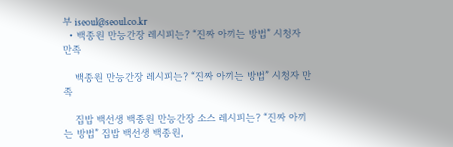부 iseoul@seoul.co.kr
  • 백종원 만능간장 레시피는? “진짜 아끼는 방법” 시청자 만족

    백종원 만능간장 레시피는? “진짜 아끼는 방법” 시청자 만족

    집밥 백선생 백종원 만능간장 소스 레시피는? “진짜 아끼는 방법” 집밥 백선생 백종원,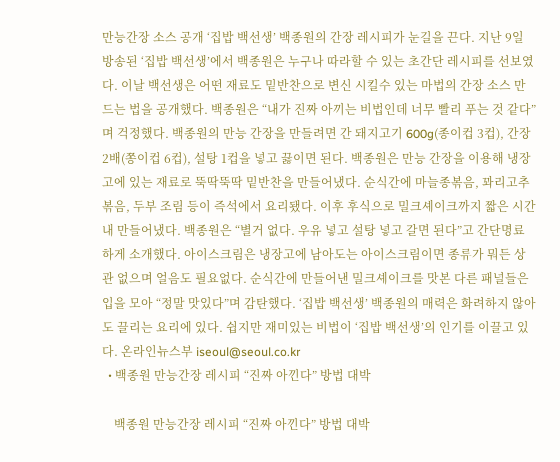만능간장 소스 공개 ‘집밥 백선생’ 백종원의 간장 레시피가 눈길을 끈다. 지난 9일 방송된 ‘집밥 백선생’에서 백종원은 누구나 따라할 수 있는 초간단 레시피를 선보였다. 이날 백선생은 어떤 재료도 밑반찬으로 변신 시킬수 있는 마법의 간장 소스 만드는 법을 공개했다. 백종원은 “내가 진짜 아끼는 비법인데 너무 빨리 푸는 것 같다”며 걱정했다. 백종원의 만능 간장을 만들려면 간 돼지고기 600g(종이컵 3컵), 간장 2배(쫑이컵 6컵), 설탕 1컵을 넣고 끓이면 된다. 백종원은 만능 간장을 이용해 냉장고에 있는 재료로 뚝딱뚝딱 밑반찬을 만들어냈다. 순식간에 마늘종볶음, 꽈리고추 볶음, 두부 조림 등이 즉석에서 요리됐다. 이후 후식으로 밀크셰이크까지 짧은 시간 내 만들어냈다. 백종원은 “별거 없다. 우유 넣고 설탕 넣고 갈면 된다”고 간단명료하게 소개했다. 아이스크림은 냉장고에 남아도는 아이스크림이면 종류가 뭐든 상관 없으며 얼음도 필요없다. 순식간에 만들어낸 밀크셰이크를 맛본 다른 패널들은 입을 모아 “정말 맛있다”며 감탄했다. ‘집밥 백선생’ 백종원의 매력은 화려하지 않아도 끌리는 요리에 있다. 쉽지만 재미있는 비법이 ‘집밥 백선생’의 인기를 이끌고 있다. 온라인뉴스부 iseoul@seoul.co.kr
  • 백종원 만능간장 레시피 “진짜 아낀다” 방법 대박

    백종원 만능간장 레시피 “진짜 아낀다” 방법 대박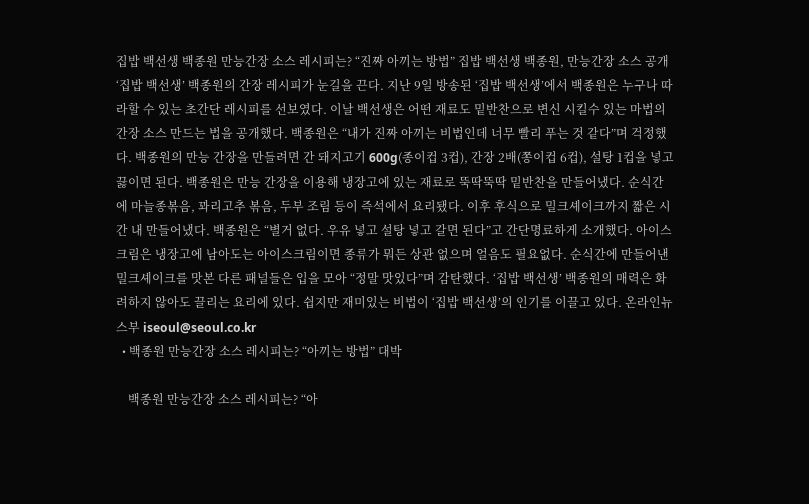집밥 백선생 백종원 만능간장 소스 레시피는? “진짜 아끼는 방법” 집밥 백선생 백종원, 만능간장 소스 공개 ‘집밥 백선생’ 백종원의 간장 레시피가 눈길을 끈다. 지난 9일 방송된 ‘집밥 백선생’에서 백종원은 누구나 따라할 수 있는 초간단 레시피를 선보였다. 이날 백선생은 어떤 재료도 밑반찬으로 변신 시킬수 있는 마법의 간장 소스 만드는 법을 공개했다. 백종원은 “내가 진짜 아끼는 비법인데 너무 빨리 푸는 것 같다”며 걱정했다. 백종원의 만능 간장을 만들려면 간 돼지고기 600g(종이컵 3컵), 간장 2배(쫑이컵 6컵), 설탕 1컵을 넣고 끓이면 된다. 백종원은 만능 간장을 이용해 냉장고에 있는 재료로 뚝딱뚝딱 밑반찬을 만들어냈다. 순식간에 마늘종볶음, 꽈리고추 볶음, 두부 조림 등이 즉석에서 요리됐다. 이후 후식으로 밀크셰이크까지 짧은 시간 내 만들어냈다. 백종원은 “별거 없다. 우유 넣고 설탕 넣고 갈면 된다”고 간단명료하게 소개했다. 아이스크림은 냉장고에 남아도는 아이스크림이면 종류가 뭐든 상관 없으며 얼음도 필요없다. 순식간에 만들어낸 밀크셰이크를 맛본 다른 패널들은 입을 모아 “정말 맛있다”며 감탄했다. ‘집밥 백선생’ 백종원의 매력은 화려하지 않아도 끌리는 요리에 있다. 쉽지만 재미있는 비법이 ‘집밥 백선생’의 인기를 이끌고 있다. 온라인뉴스부 iseoul@seoul.co.kr
  • 백종원 만능간장 소스 레시피는? “아끼는 방법” 대박

    백종원 만능간장 소스 레시피는? “아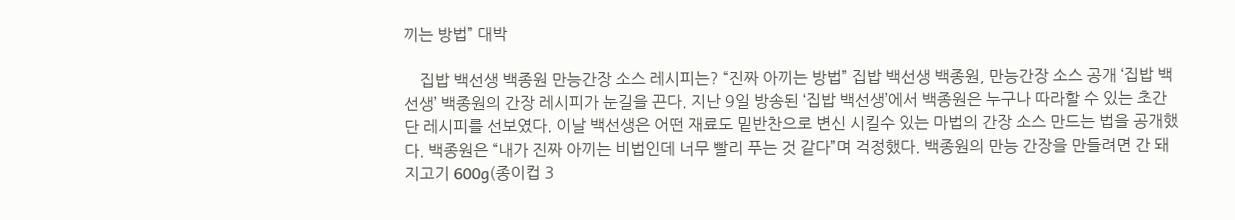끼는 방법” 대박

    집밥 백선생 백종원 만능간장 소스 레시피는? “진짜 아끼는 방법” 집밥 백선생 백종원, 만능간장 소스 공개 ‘집밥 백선생’ 백종원의 간장 레시피가 눈길을 끈다. 지난 9일 방송된 ‘집밥 백선생’에서 백종원은 누구나 따라할 수 있는 초간단 레시피를 선보였다. 이날 백선생은 어떤 재료도 밑반찬으로 변신 시킬수 있는 마법의 간장 소스 만드는 법을 공개했다. 백종원은 “내가 진짜 아끼는 비법인데 너무 빨리 푸는 것 같다”며 걱정했다. 백종원의 만능 간장을 만들려면 간 돼지고기 600g(종이컵 3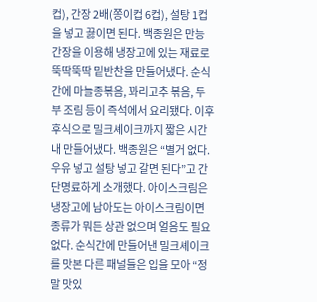컵), 간장 2배(쫑이컵 6컵), 설탕 1컵을 넣고 끓이면 된다. 백종원은 만능 간장을 이용해 냉장고에 있는 재료로 뚝딱뚝딱 밑반찬을 만들어냈다. 순식간에 마늘종볶음, 꽈리고추 볶음, 두부 조림 등이 즉석에서 요리됐다. 이후 후식으로 밀크셰이크까지 짧은 시간 내 만들어냈다. 백종원은 “별거 없다. 우유 넣고 설탕 넣고 갈면 된다”고 간단명료하게 소개했다. 아이스크림은 냉장고에 남아도는 아이스크림이면 종류가 뭐든 상관 없으며 얼음도 필요없다. 순식간에 만들어낸 밀크셰이크를 맛본 다른 패널들은 입을 모아 “정말 맛있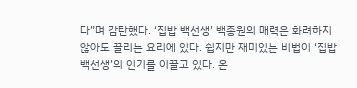다”며 감탄했다. ‘집밥 백선생’ 백종원의 매력은 화려하지 않아도 끌리는 요리에 있다. 쉽지만 재미있는 비법이 ‘집밥 백선생’의 인기를 이끌고 있다. 온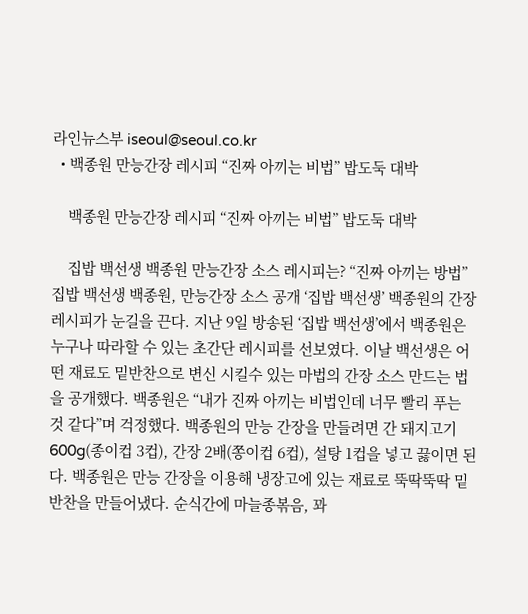라인뉴스부 iseoul@seoul.co.kr
  • 백종원 만능간장 레시피 “진짜 아끼는 비법” 밥도둑 대박

    백종원 만능간장 레시피 “진짜 아끼는 비법” 밥도둑 대박

    집밥 백선생 백종원 만능간장 소스 레시피는? “진짜 아끼는 방법” 집밥 백선생 백종원, 만능간장 소스 공개 ‘집밥 백선생’ 백종원의 간장 레시피가 눈길을 끈다. 지난 9일 방송된 ‘집밥 백선생’에서 백종원은 누구나 따라할 수 있는 초간단 레시피를 선보였다. 이날 백선생은 어떤 재료도 밑반찬으로 변신 시킬수 있는 마법의 간장 소스 만드는 법을 공개했다. 백종원은 “내가 진짜 아끼는 비법인데 너무 빨리 푸는 것 같다”며 걱정했다. 백종원의 만능 간장을 만들려면 간 돼지고기 600g(종이컵 3컵), 간장 2배(쫑이컵 6컵), 설탕 1컵을 넣고 끓이면 된다. 백종원은 만능 간장을 이용해 냉장고에 있는 재료로 뚝딱뚝딱 밑반찬을 만들어냈다. 순식간에 마늘종볶음, 꽈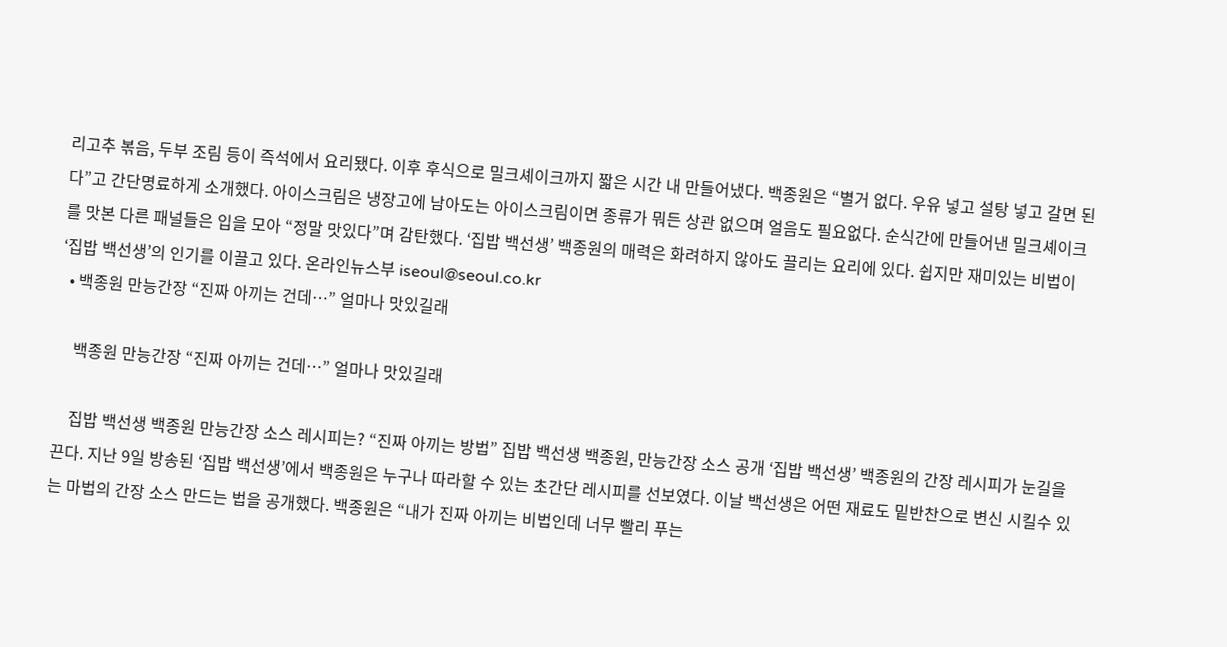리고추 볶음, 두부 조림 등이 즉석에서 요리됐다. 이후 후식으로 밀크셰이크까지 짧은 시간 내 만들어냈다. 백종원은 “별거 없다. 우유 넣고 설탕 넣고 갈면 된다”고 간단명료하게 소개했다. 아이스크림은 냉장고에 남아도는 아이스크림이면 종류가 뭐든 상관 없으며 얼음도 필요없다. 순식간에 만들어낸 밀크셰이크를 맛본 다른 패널들은 입을 모아 “정말 맛있다”며 감탄했다. ‘집밥 백선생’ 백종원의 매력은 화려하지 않아도 끌리는 요리에 있다. 쉽지만 재미있는 비법이 ‘집밥 백선생’의 인기를 이끌고 있다. 온라인뉴스부 iseoul@seoul.co.kr
  • 백종원 만능간장 “진짜 아끼는 건데…” 얼마나 맛있길래

    백종원 만능간장 “진짜 아끼는 건데…” 얼마나 맛있길래

    집밥 백선생 백종원 만능간장 소스 레시피는? “진짜 아끼는 방법” 집밥 백선생 백종원, 만능간장 소스 공개 ‘집밥 백선생’ 백종원의 간장 레시피가 눈길을 끈다. 지난 9일 방송된 ‘집밥 백선생’에서 백종원은 누구나 따라할 수 있는 초간단 레시피를 선보였다. 이날 백선생은 어떤 재료도 밑반찬으로 변신 시킬수 있는 마법의 간장 소스 만드는 법을 공개했다. 백종원은 “내가 진짜 아끼는 비법인데 너무 빨리 푸는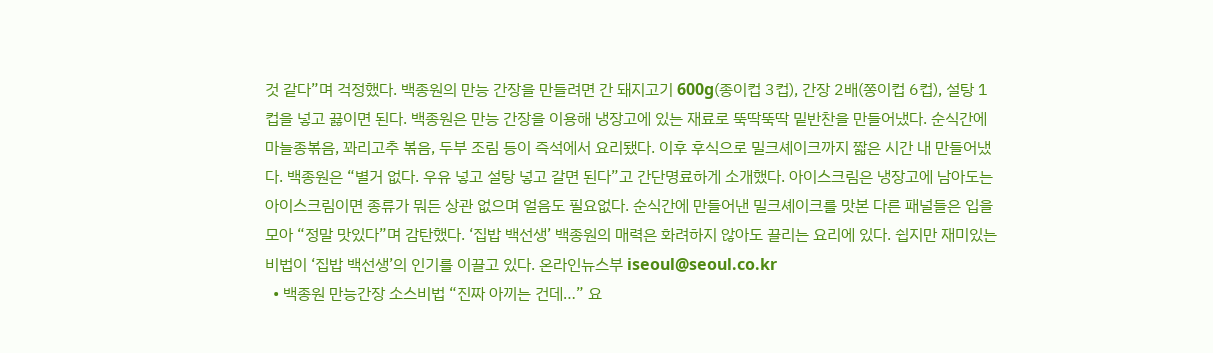것 같다”며 걱정했다. 백종원의 만능 간장을 만들려면 간 돼지고기 600g(종이컵 3컵), 간장 2배(쫑이컵 6컵), 설탕 1컵을 넣고 끓이면 된다. 백종원은 만능 간장을 이용해 냉장고에 있는 재료로 뚝딱뚝딱 밑반찬을 만들어냈다. 순식간에 마늘종볶음, 꽈리고추 볶음, 두부 조림 등이 즉석에서 요리됐다. 이후 후식으로 밀크셰이크까지 짧은 시간 내 만들어냈다. 백종원은 “별거 없다. 우유 넣고 설탕 넣고 갈면 된다”고 간단명료하게 소개했다. 아이스크림은 냉장고에 남아도는 아이스크림이면 종류가 뭐든 상관 없으며 얼음도 필요없다. 순식간에 만들어낸 밀크셰이크를 맛본 다른 패널들은 입을 모아 “정말 맛있다”며 감탄했다. ‘집밥 백선생’ 백종원의 매력은 화려하지 않아도 끌리는 요리에 있다. 쉽지만 재미있는 비법이 ‘집밥 백선생’의 인기를 이끌고 있다. 온라인뉴스부 iseoul@seoul.co.kr
  • 백종원 만능간장 소스비법 “진짜 아끼는 건데…” 요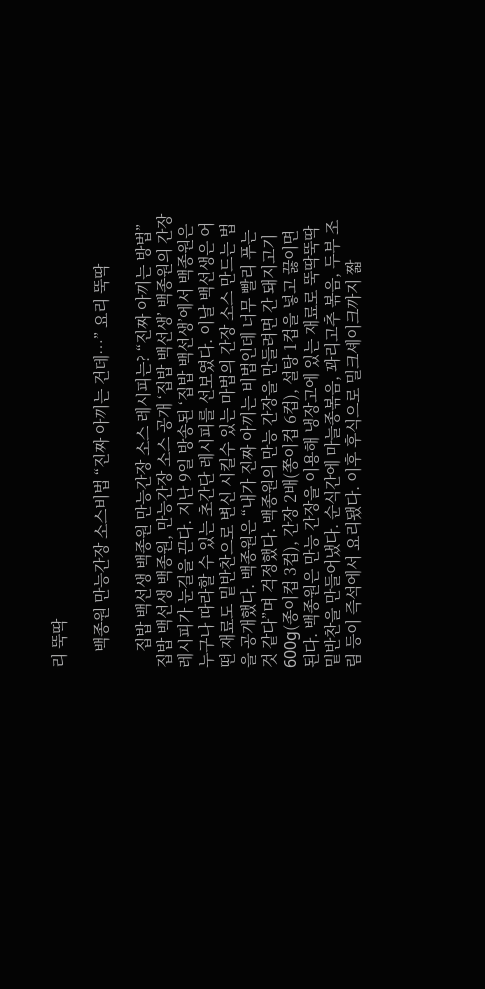리 뚝딱

    백종원 만능간장 소스비법 “진짜 아끼는 건데…” 요리 뚝딱

    집밥 백선생 백종원 만능간장 소스 레시피는? “진짜 아끼는 방법” 집밥 백선생 백종원, 만능간장 소스 공개 ‘집밥 백선생’ 백종원의 간장 레시피가 눈길을 끈다. 지난 9일 방송된 ‘집밥 백선생’에서 백종원은 누구나 따라할 수 있는 초간단 레시피를 선보였다. 이날 백선생은 어떤 재료도 밑반찬으로 변신 시킬수 있는 마법의 간장 소스 만드는 법을 공개했다. 백종원은 “내가 진짜 아끼는 비법인데 너무 빨리 푸는 것 같다”며 걱정했다. 백종원의 만능 간장을 만들려면 간 돼지고기 600g(종이컵 3컵), 간장 2배(쫑이컵 6컵), 설탕 1컵을 넣고 끓이면 된다. 백종원은 만능 간장을 이용해 냉장고에 있는 재료로 뚝딱뚝딱 밑반찬을 만들어냈다. 순식간에 마늘종볶음, 꽈리고추 볶음, 두부 조림 등이 즉석에서 요리됐다. 이후 후식으로 밀크셰이크까지 짧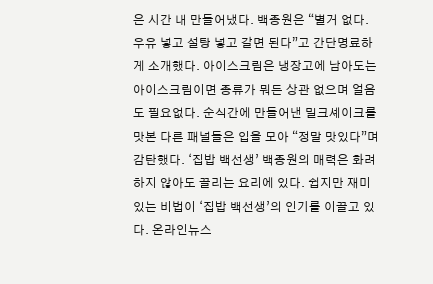은 시간 내 만들어냈다. 백종원은 “별거 없다. 우유 넣고 설탕 넣고 갈면 된다”고 간단명료하게 소개했다. 아이스크림은 냉장고에 남아도는 아이스크림이면 종류가 뭐든 상관 없으며 얼음도 필요없다. 순식간에 만들어낸 밀크셰이크를 맛본 다른 패널들은 입을 모아 “정말 맛있다”며 감탄했다. ‘집밥 백선생’ 백종원의 매력은 화려하지 않아도 끌리는 요리에 있다. 쉽지만 재미있는 비법이 ‘집밥 백선생’의 인기를 이끌고 있다. 온라인뉴스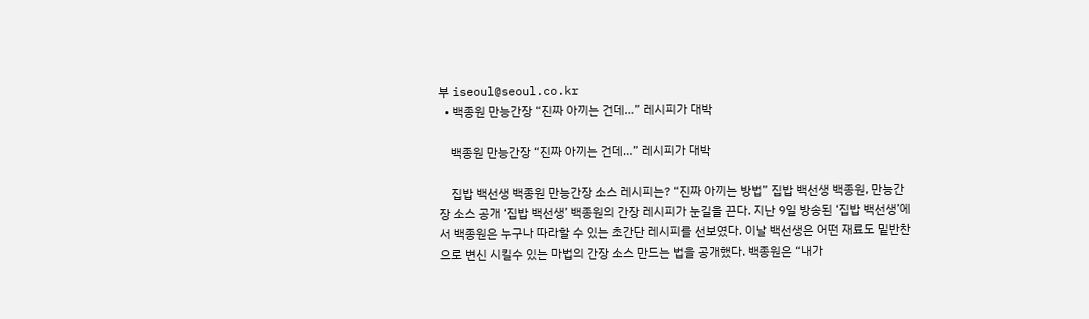부 iseoul@seoul.co.kr
  • 백종원 만능간장 “진짜 아끼는 건데…” 레시피가 대박

    백종원 만능간장 “진짜 아끼는 건데…” 레시피가 대박

    집밥 백선생 백종원 만능간장 소스 레시피는? “진짜 아끼는 방법” 집밥 백선생 백종원, 만능간장 소스 공개 ‘집밥 백선생’ 백종원의 간장 레시피가 눈길을 끈다. 지난 9일 방송된 ‘집밥 백선생’에서 백종원은 누구나 따라할 수 있는 초간단 레시피를 선보였다. 이날 백선생은 어떤 재료도 밑반찬으로 변신 시킬수 있는 마법의 간장 소스 만드는 법을 공개했다. 백종원은 “내가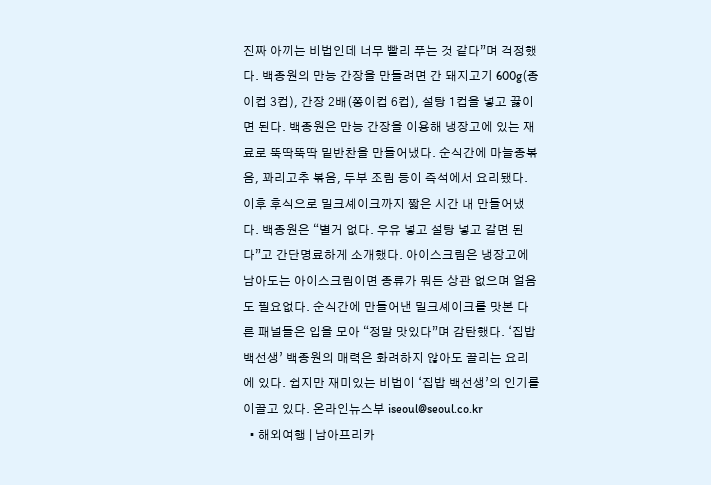진짜 아끼는 비법인데 너무 빨리 푸는 것 같다”며 걱정했다. 백종원의 만능 간장을 만들려면 간 돼지고기 600g(종이컵 3컵), 간장 2배(쫑이컵 6컵), 설탕 1컵을 넣고 끓이면 된다. 백종원은 만능 간장을 이용해 냉장고에 있는 재료로 뚝딱뚝딱 밑반찬을 만들어냈다. 순식간에 마늘종볶음, 꽈리고추 볶음, 두부 조림 등이 즉석에서 요리됐다. 이후 후식으로 밀크셰이크까지 짧은 시간 내 만들어냈다. 백종원은 “별거 없다. 우유 넣고 설탕 넣고 갈면 된다”고 간단명료하게 소개했다. 아이스크림은 냉장고에 남아도는 아이스크림이면 종류가 뭐든 상관 없으며 얼음도 필요없다. 순식간에 만들어낸 밀크셰이크를 맛본 다른 패널들은 입을 모아 “정말 맛있다”며 감탄했다. ‘집밥 백선생’ 백종원의 매력은 화려하지 않아도 끌리는 요리에 있다. 쉽지만 재미있는 비법이 ‘집밥 백선생’의 인기를 이끌고 있다. 온라인뉴스부 iseoul@seoul.co.kr
  • 해외여행 | 남아프리카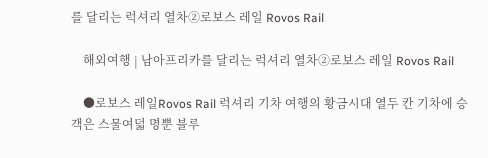를 달리는 럭셔리 열차②로보스 레일 Rovos Rail

    해외여행 | 남아프리카를 달리는 럭셔리 열차②로보스 레일 Rovos Rail

    ●로보스 레일Rovos Rail 럭셔리 기차 여행의 황금시대 열두 칸 기차에 승객은 스물여덟 명뿐 블루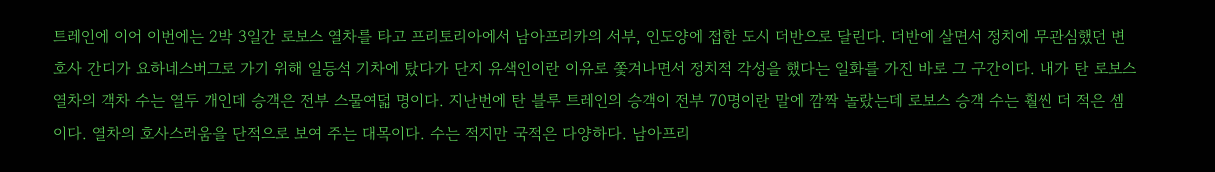트레인에 이어 이번에는 2박 3일간 로보스 열차를 타고 프리토리아에서 남아프리카의 서부, 인도양에 접한 도시 더반으로 달린다. 더반에 살면서 정치에 무관심했던 변호사 간디가 요하네스버그로 가기 위해 일등석 기차에 탔다가 단지 유색인이란 이유로 쫓겨나면서 정치적 각성을 했다는 일화를 가진 바로 그 구간이다. 내가 탄 로보스 열차의 객차 수는 열두 개인데 승객은 전부 스물여덟 명이다. 지난번에 탄 블루 트레인의 승객이 전부 70명이란 말에 깜짝 놀랐는데 로보스 승객 수는 훨씬 더 적은 셈이다. 열차의 호사스러움을 단적으로 보여 주는 대목이다. 수는 적지만 국적은 다양하다. 남아프리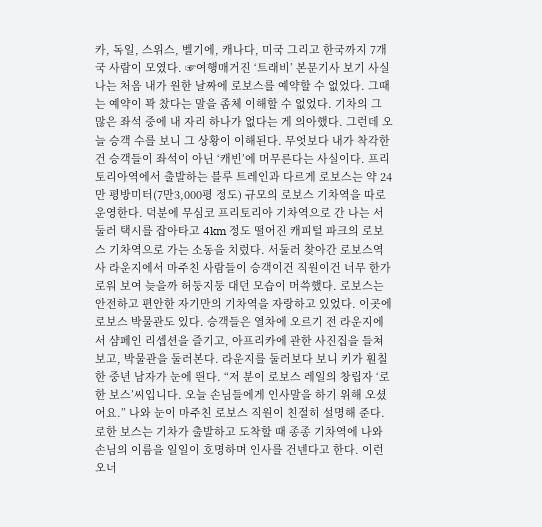카, 독일, 스위스, 벨기에, 캐나다, 미국 그리고 한국까지 7개국 사람이 모였다. ☞여행매거진 ‘트래비’ 본문기사 보기 사실 나는 처음 내가 원한 날짜에 로보스를 예약할 수 없었다. 그때는 예약이 꽉 찼다는 말을 좀체 이해할 수 없었다. 기차의 그 많은 좌석 중에 내 자리 하나가 없다는 게 의아했다. 그런데 오늘 승객 수를 보니 그 상황이 이해된다. 무엇보다 내가 착각한 건 승객들이 좌석이 아닌 ‘캐빈’에 머무른다는 사실이다. 프리토리아역에서 출발하는 블루 트레인과 다르게 로보스는 약 24만 평방미터(7만3,000평 정도) 규모의 로보스 기차역을 따로 운영한다. 덕분에 무심코 프리토리아 기차역으로 간 나는 서둘러 택시를 잡아타고 4km 정도 떨어진 캐피털 파크의 로보스 기차역으로 가는 소동을 치렀다. 서둘러 찾아간 로보스역사 라운지에서 마주친 사람들이 승객이건 직원이건 너무 한가로워 보여 늦을까 허둥지둥 대던 모습이 머쓱했다. 로보스는 안전하고 편안한 자기만의 기차역을 자랑하고 있었다. 이곳에 로보스 박물관도 있다. 승객들은 열차에 오르기 전 라운지에서 샴페인 리셉션을 즐기고, 아프리카에 관한 사진집을 들쳐보고, 박물관을 둘러본다. 라운지를 둘러보다 보니 키가 훤칠한 중년 남자가 눈에 띈다. “저 분이 로보스 레일의 창립자 ‘로한 보스’씨입니다. 오늘 손님들에게 인사말을 하기 위해 오셨어요.” 나와 눈이 마주친 로보스 직원이 친절히 설명해 준다. 로한 보스는 기차가 출발하고 도착할 때 종종 기차역에 나와 손님의 이름을 일일이 호명하며 인사를 건넨다고 한다. 이런 오너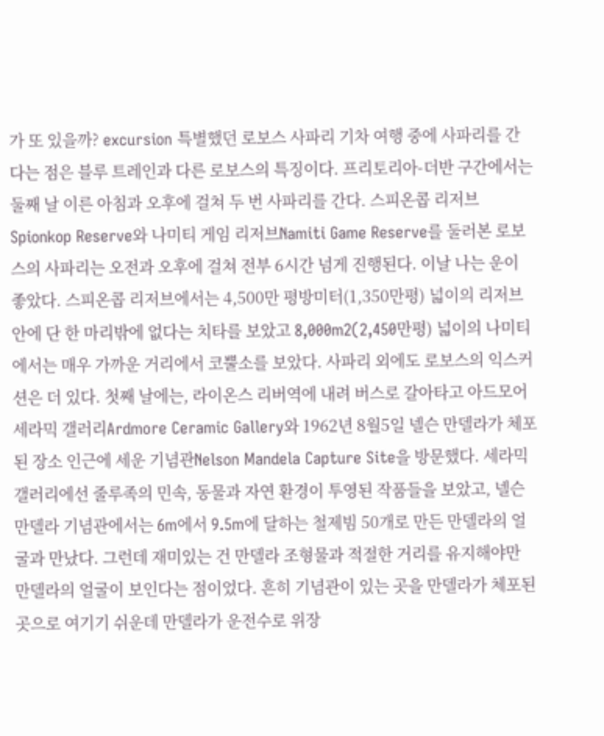가 또 있을까? excursion 특별했던 로보스 사파리 기차 여행 중에 사파리를 간다는 점은 블루 트레인과 다른 로보스의 특징이다. 프리토리아-더반 구간에서는 둘째 날 이른 아침과 오후에 걸쳐 두 번 사파리를 간다. 스피온콥 리저브Spionkop Reserve와 나미티 게임 리저브Namiti Game Reserve를 둘러본 로보스의 사파리는 오전과 오후에 걸쳐 전부 6시간 넘게 진행된다. 이날 나는 운이 좋았다. 스피온콥 리저브에서는 4,500만 평방미터(1,350만평) 넓이의 리저브 안에 단 한 마리밖에 없다는 치타를 보았고 8,000m2(2,450만평) 넓이의 나미티에서는 매우 가까운 거리에서 코뿔소를 보았다. 사파리 외에도 로보스의 익스커션은 더 있다. 첫째 날에는, 라이온스 리버역에 내려 버스로 갈아타고 아드모어 세라믹 갤러리Ardmore Ceramic Gallery와 1962년 8월5일 넬슨 만델라가 체포된 장소 인근에 세운 기념관Nelson Mandela Capture Site을 방문했다. 세라믹 갤러리에선 줄루족의 민속, 동물과 자연 환경이 투영된 작품들을 보았고, 넬슨 만델라 기념관에서는 6m에서 9.5m에 달하는 철제빔 50개로 만든 만델라의 얼굴과 만났다. 그런데 재미있는 건 만델라 조형물과 적절한 거리를 유지해야만 만델라의 얼굴이 보인다는 점이었다. 흔히 기념관이 있는 곳을 만델라가 체포된 곳으로 여기기 쉬운데 만델라가 운전수로 위장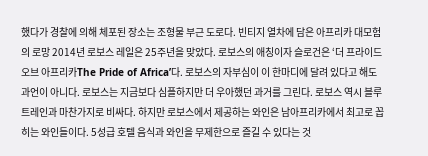했다가 경찰에 의해 체포된 장소는 조형물 부근 도로다. 빈티지 열차에 담은 아프리카 대모험의 로망 2014년 로보스 레일은 25주년을 맞았다. 로보스의 애칭이자 슬로건은 ‘더 프라이드 오브 아프리카The Pride of Africa’다. 로보스의 자부심이 이 한마디에 달려 있다고 해도 과언이 아니다. 로보스는 지금보다 심플하지만 더 우아했던 과거를 그린다. 로보스 역시 블루 트레인과 마찬가지로 비싸다. 하지만 로보스에서 제공하는 와인은 남아프리카에서 최고로 꼽히는 와인들이다. 5성급 호텔 음식과 와인을 무제한으로 즐길 수 있다는 것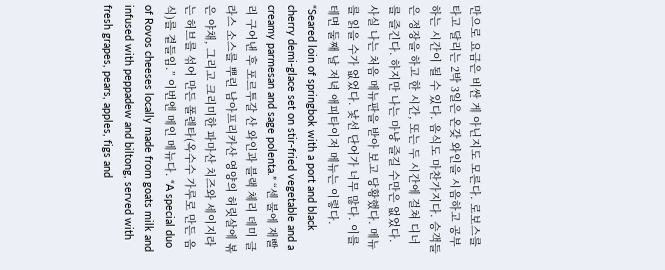만으로 요금은 비싼 게 아닌지도 모른다. 로보스를 타고 달리는 2박 3일은 온갖 와인을 시음하고 공부하는 시간이 될 수 있다. 음식도 마찬가지다. 승객들은 정장을 하고 한 시간, 또는 두 시간에 걸쳐 디너를 즐긴다. 하지만 나는 마냥 즐길 수만은 없었다. 사실 나는 처음 메뉴판을 받아 보고 당황했다. 메뉴를 읽을 수가 없었다. 낯선 단어가 너무 많다. 이를테면 둘째 날 저녁 애피타이저 메뉴는 이렇다. “Seared loin of springbok with a port and black cherry demi-glace set on stir-fried vegetable and a creamy parmesan and sage polenta.” “센 불에 재빨리 구어낸 후 포르투갈 산 와인과 블랙 체리 데미 글라스 소스를 뿌린 남아프리카산 영양의 허릿살에 볶은 야채, 그리고 크리미한 파마산 치즈와 세이지라는 허브를 섞어 만든 폴렌타(옥수수 가루로 만든 음식)를 곁들임.” 이번엔 메인 메뉴다. “A special duo of Rovos cheeses locally made from goats milk and infused with peppadew and biltong, served with fresh grapes, pears, apples, figs and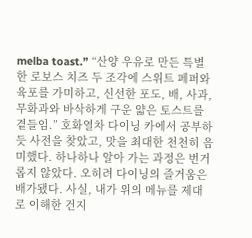melba toast.” “산양 우유로 만든 특별한 로보스 치즈 두 조각에 스위트 페퍼와 육포를 가미하고, 신선한 포도, 배, 사과, 무화과와 바삭하게 구운 얇은 토스트를 곁들임.” 호화열차 다이닝 카에서 공부하듯 사전을 찾았고, 맛을 최대한 천천히 음미했다. 하나하나 알아 가는 과정은 번거롭지 않았다. 오히려 다이닝의 즐거움은 배가됐다. 사실, 내가 위의 메뉴를 제대로 이해한 건지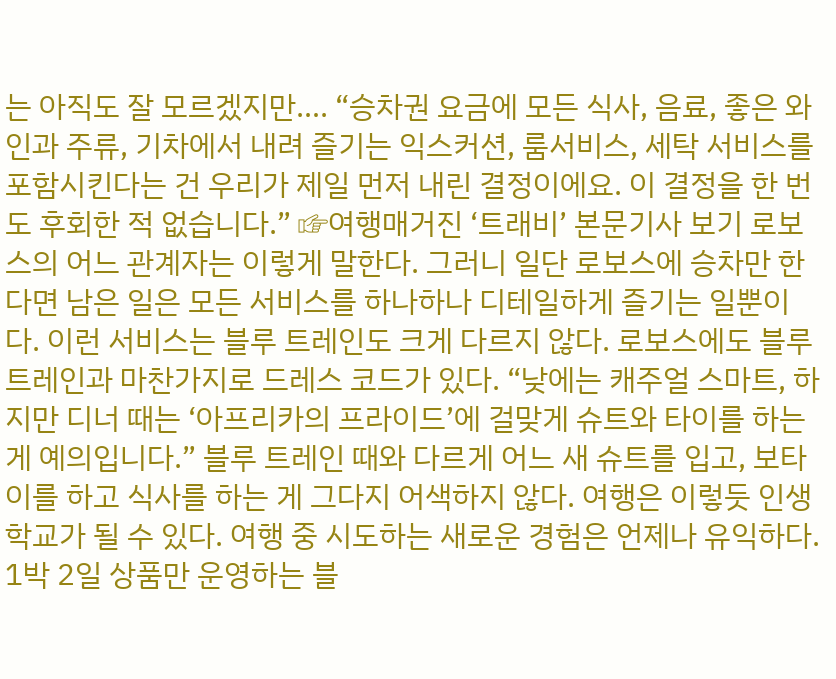는 아직도 잘 모르겠지만…. “승차권 요금에 모든 식사, 음료, 좋은 와인과 주류, 기차에서 내려 즐기는 익스커션, 룸서비스, 세탁 서비스를 포함시킨다는 건 우리가 제일 먼저 내린 결정이에요. 이 결정을 한 번도 후회한 적 없습니다.” ☞여행매거진 ‘트래비’ 본문기사 보기 로보스의 어느 관계자는 이렇게 말한다. 그러니 일단 로보스에 승차만 한다면 남은 일은 모든 서비스를 하나하나 디테일하게 즐기는 일뿐이다. 이런 서비스는 블루 트레인도 크게 다르지 않다. 로보스에도 블루 트레인과 마찬가지로 드레스 코드가 있다. “낮에는 캐주얼 스마트, 하지만 디너 때는 ‘아프리카의 프라이드’에 걸맞게 슈트와 타이를 하는 게 예의입니다.” 블루 트레인 때와 다르게 어느 새 슈트를 입고, 보타이를 하고 식사를 하는 게 그다지 어색하지 않다. 여행은 이렇듯 인생학교가 될 수 있다. 여행 중 시도하는 새로운 경험은 언제나 유익하다. 1박 2일 상품만 운영하는 블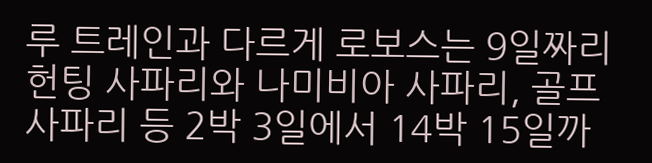루 트레인과 다르게 로보스는 9일짜리 헌팅 사파리와 나미비아 사파리, 골프 사파리 등 2박 3일에서 14박 15일까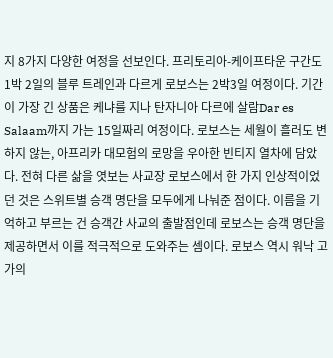지 8가지 다양한 여정을 선보인다. 프리토리아-케이프타운 구간도 1박 2일의 블루 트레인과 다르게 로보스는 2박3일 여정이다. 기간이 가장 긴 상품은 케냐를 지나 탄자니아 다르에 살람Dar es Salaam까지 가는 15일짜리 여정이다. 로보스는 세월이 흘러도 변하지 않는, 아프리카 대모험의 로망을 우아한 빈티지 열차에 담았다. 전혀 다른 삶을 엿보는 사교장 로보스에서 한 가지 인상적이었던 것은 스위트별 승객 명단을 모두에게 나눠준 점이다. 이름을 기억하고 부르는 건 승객간 사교의 출발점인데 로보스는 승객 명단을 제공하면서 이를 적극적으로 도와주는 셈이다. 로보스 역시 워낙 고가의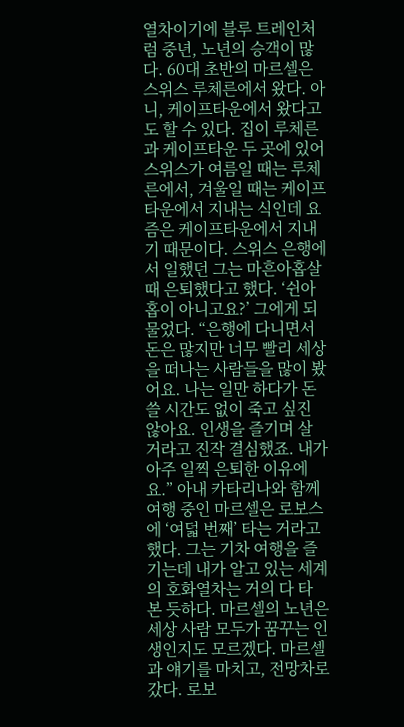열차이기에 블루 트레인처럼 중년, 노년의 승객이 많다. 60대 초반의 마르셀은 스위스 루체른에서 왔다. 아니, 케이프타운에서 왔다고도 할 수 있다. 집이 루체른과 케이프타운 두 곳에 있어 스위스가 여름일 때는 루체른에서, 겨울일 때는 케이프타운에서 지내는 식인데 요즘은 케이프타운에서 지내기 때문이다. 스위스 은행에서 일했던 그는 마흔아홉살 때 은퇴했다고 했다. ‘쉰아홉이 아니고요?’ 그에게 되물었다. “은행에 다니면서 돈은 많지만 너무 빨리 세상을 떠나는 사람들을 많이 봤어요. 나는 일만 하다가 돈 쓸 시간도 없이 죽고 싶진 않아요. 인생을 즐기며 살 거라고 진작 결심했죠. 내가 아주 일찍 은퇴한 이유에요.” 아내 카타리나와 함께 여행 중인 마르셀은 로보스에 ‘여덟 번째’ 타는 거라고 했다. 그는 기차 여행을 즐기는데 내가 알고 있는 세계의 호화열차는 거의 다 타 본 듯하다. 마르셀의 노년은 세상 사람 모두가 꿈꾸는 인생인지도 모르겠다. 마르셀과 얘기를 마치고, 전망차로 갔다. 로보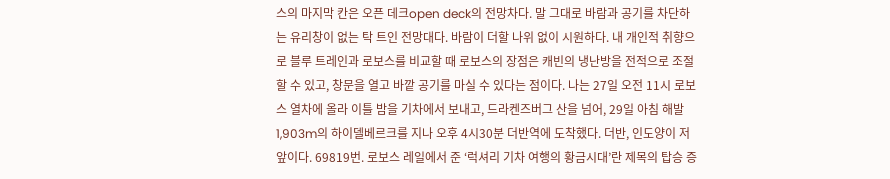스의 마지막 칸은 오픈 데크open deck의 전망차다. 말 그대로 바람과 공기를 차단하는 유리창이 없는 탁 트인 전망대다. 바람이 더할 나위 없이 시원하다. 내 개인적 취향으로 블루 트레인과 로보스를 비교할 때 로보스의 장점은 캐빈의 냉난방을 전적으로 조절할 수 있고, 창문을 열고 바깥 공기를 마실 수 있다는 점이다. 나는 27일 오전 11시 로보스 열차에 올라 이틀 밤을 기차에서 보내고, 드라켄즈버그 산을 넘어, 29일 아침 해발 1,903m의 하이델베르크를 지나 오후 4시30분 더반역에 도착했다. 더반, 인도양이 저 앞이다. 69819번. 로보스 레일에서 준 ‘럭셔리 기차 여행의 황금시대’란 제목의 탑승 증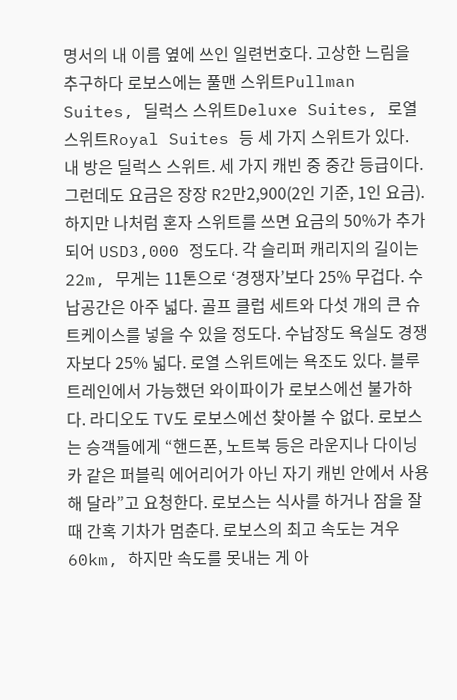명서의 내 이름 옆에 쓰인 일련번호다. 고상한 느림을 추구하다 로보스에는 풀맨 스위트Pullman Suites, 딜럭스 스위트Deluxe Suites, 로열 스위트Royal Suites 등 세 가지 스위트가 있다. 내 방은 딜럭스 스위트. 세 가지 캐빈 중 중간 등급이다. 그런데도 요금은 장장 R2만2,900(2인 기준, 1인 요금). 하지만 나처럼 혼자 스위트를 쓰면 요금의 50%가 추가되어 USD3,000 정도다. 각 슬리퍼 캐리지의 길이는 22m, 무게는 11톤으로 ‘경쟁자’보다 25% 무겁다. 수납공간은 아주 넓다. 골프 클럽 세트와 다섯 개의 큰 슈트케이스를 넣을 수 있을 정도다. 수납장도 욕실도 경쟁자보다 25% 넓다. 로열 스위트에는 욕조도 있다. 블루 트레인에서 가능했던 와이파이가 로보스에선 불가하다. 라디오도 TV도 로보스에선 찾아볼 수 없다. 로보스는 승객들에게 “핸드폰, 노트북 등은 라운지나 다이닝 카 같은 퍼블릭 에어리어가 아닌 자기 캐빈 안에서 사용해 달라”고 요청한다. 로보스는 식사를 하거나 잠을 잘 때 간혹 기차가 멈춘다. 로보스의 최고 속도는 겨우 60km, 하지만 속도를 못내는 게 아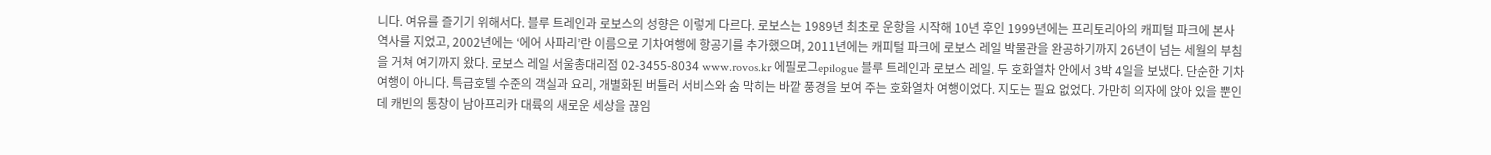니다. 여유를 즐기기 위해서다. 블루 트레인과 로보스의 성향은 이렇게 다르다. 로보스는 1989년 최초로 운항을 시작해 10년 후인 1999년에는 프리토리아의 캐피털 파크에 본사 역사를 지었고, 2002년에는 ‘에어 사파리’란 이름으로 기차여행에 항공기를 추가했으며, 2011년에는 캐피털 파크에 로보스 레일 박물관을 완공하기까지 26년이 넘는 세월의 부침을 거쳐 여기까지 왔다. 로보스 레일 서울총대리점 02-3455-8034 www.rovos.kr 에필로그epilogue 블루 트레인과 로보스 레일. 두 호화열차 안에서 3박 4일을 보냈다. 단순한 기차 여행이 아니다. 특급호텔 수준의 객실과 요리, 개별화된 버틀러 서비스와 숨 막히는 바깥 풍경을 보여 주는 호화열차 여행이었다. 지도는 필요 없었다. 가만히 의자에 앉아 있을 뿐인데 캐빈의 통창이 남아프리카 대륙의 새로운 세상을 끊임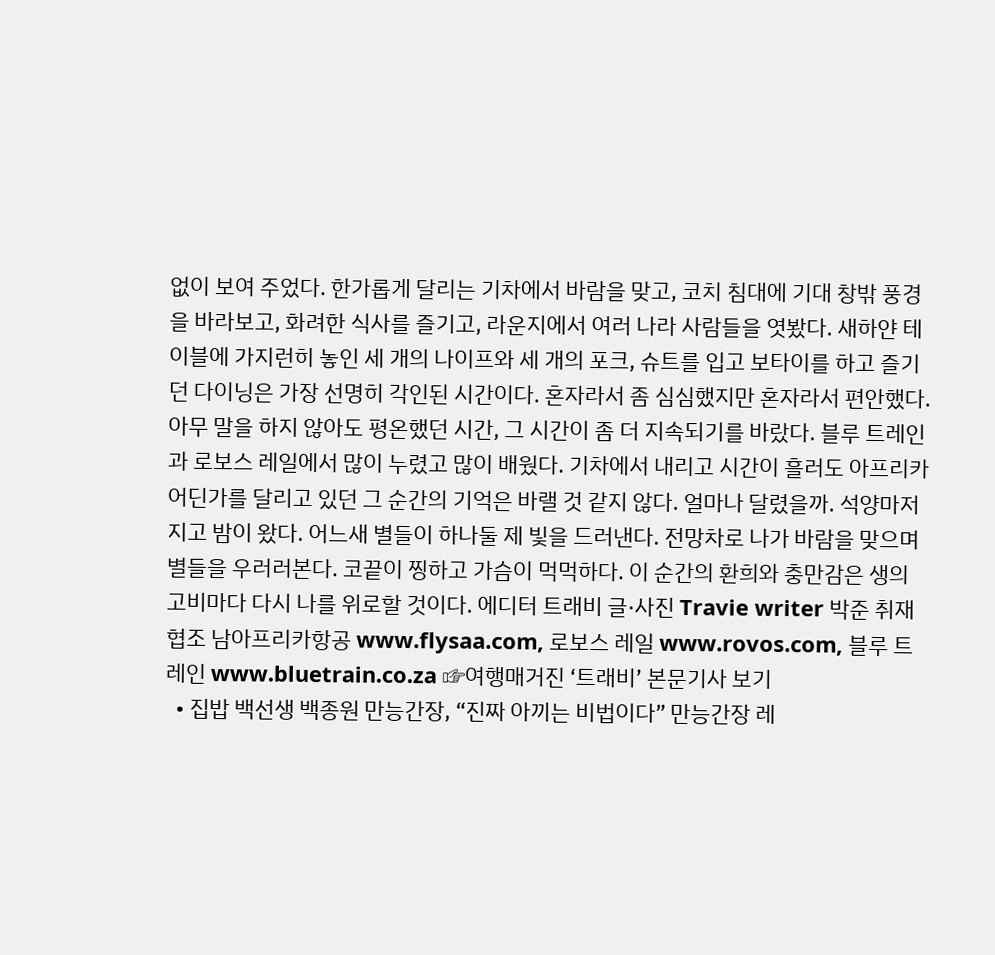없이 보여 주었다. 한가롭게 달리는 기차에서 바람을 맞고, 코치 침대에 기대 창밖 풍경을 바라보고, 화려한 식사를 즐기고, 라운지에서 여러 나라 사람들을 엿봤다. 새하얀 테이블에 가지런히 놓인 세 개의 나이프와 세 개의 포크, 슈트를 입고 보타이를 하고 즐기던 다이닝은 가장 선명히 각인된 시간이다. 혼자라서 좀 심심했지만 혼자라서 편안했다. 아무 말을 하지 않아도 평온했던 시간, 그 시간이 좀 더 지속되기를 바랐다. 블루 트레인과 로보스 레일에서 많이 누렸고 많이 배웠다. 기차에서 내리고 시간이 흘러도 아프리카 어딘가를 달리고 있던 그 순간의 기억은 바랠 것 같지 않다. 얼마나 달렸을까. 석양마저 지고 밤이 왔다. 어느새 별들이 하나둘 제 빛을 드러낸다. 전망차로 나가 바람을 맞으며 별들을 우러러본다. 코끝이 찡하고 가슴이 먹먹하다. 이 순간의 환희와 충만감은 생의 고비마다 다시 나를 위로할 것이다. 에디터 트래비 글·사진 Travie writer 박준 취재협조 남아프리카항공 www.flysaa.com, 로보스 레일 www.rovos.com, 블루 트레인 www.bluetrain.co.za ☞여행매거진 ‘트래비’ 본문기사 보기
  • 집밥 백선생 백종원 만능간장, “진짜 아끼는 비법이다” 만능간장 레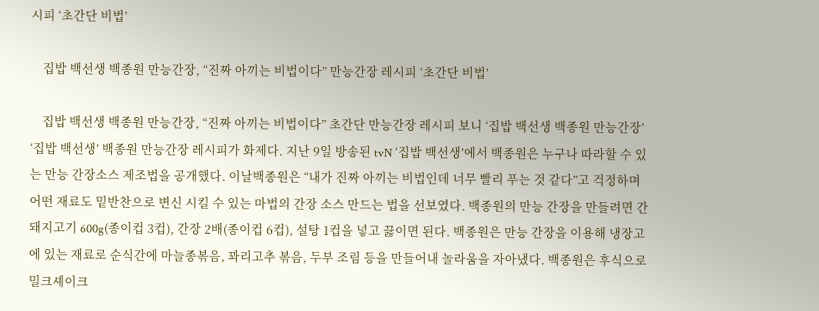시피 ‘초간단 비법’

    집밥 백선생 백종원 만능간장, “진짜 아끼는 비법이다” 만능간장 레시피 ‘초간단 비법’

    집밥 백선생 백종원 만능간장, “진짜 아끼는 비법이다” 초간단 만능간장 레시피 보니 ‘집밥 백선생 백종원 만능간장’ ‘집밥 백선생’ 백종원 만능간장 레시피가 화제다. 지난 9일 방송된 tvN ‘집밥 백선생’에서 백종원은 누구나 따라할 수 있는 만능 간장소스 제조법을 공개했다. 이날백종원은 “내가 진짜 아끼는 비법인데 너무 빨리 푸는 것 같다”고 걱정하며 어떤 재료도 밑반찬으로 변신 시킬 수 있는 마법의 간장 소스 만드는 법을 선보였다. 백종원의 만능 간장을 만들려면 간 돼지고기 600g(종이컵 3컵), 간장 2배(종이컵 6컵), 설탕 1컵을 넣고 끓이면 된다. 백종원은 만능 간장을 이용해 냉장고에 있는 재료로 순식간에 마늘종볶음, 꽈리고추 볶음, 두부 조림 등을 만들어내 놀라움을 자아냈다. 백종원은 후식으로 밀크셰이크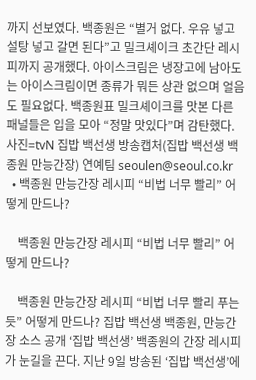까지 선보였다. 백종원은 “별거 없다. 우유 넣고 설탕 넣고 갈면 된다”고 밀크셰이크 초간단 레시피까지 공개했다. 아이스크림은 냉장고에 남아도는 아이스크림이면 종류가 뭐든 상관 없으며 얼음도 필요없다. 백종원표 밀크셰이크를 맛본 다른 패널들은 입을 모아 “정말 맛있다”며 감탄했다. 사진=tvN 집밥 백선생 방송캡처(집밥 백선생 백종원 만능간장) 연예팀 seoulen@seoul.co.kr
  • 백종원 만능간장 레시피 “비법 너무 빨리” 어떻게 만드나?

    백종원 만능간장 레시피 “비법 너무 빨리” 어떻게 만드나?

    백종원 만능간장 레시피 “비법 너무 빨리 푸는 듯” 어떻게 만드나? 집밥 백선생 백종원, 만능간장 소스 공개 ‘집밥 백선생’ 백종원의 간장 레시피가 눈길을 끈다. 지난 9일 방송된 ‘집밥 백선생’에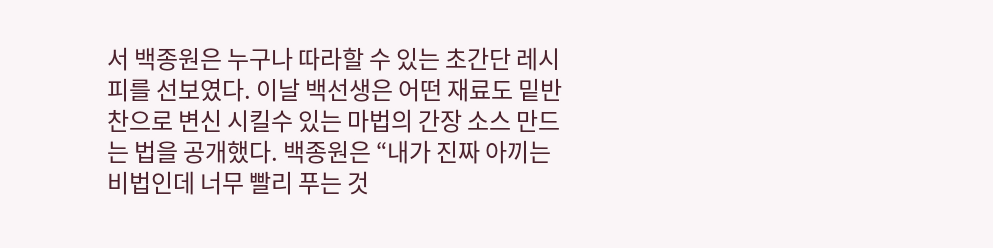서 백종원은 누구나 따라할 수 있는 초간단 레시피를 선보였다. 이날 백선생은 어떤 재료도 밑반찬으로 변신 시킬수 있는 마법의 간장 소스 만드는 법을 공개했다. 백종원은 “내가 진짜 아끼는 비법인데 너무 빨리 푸는 것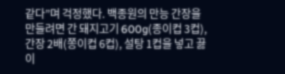같다”며 걱정했다. 백종원의 만능 간장을 만들려면 간 돼지고기 600g(종이컵 3컵), 간장 2배(쫑이컵 6컵), 설탕 1컵을 넣고 끓이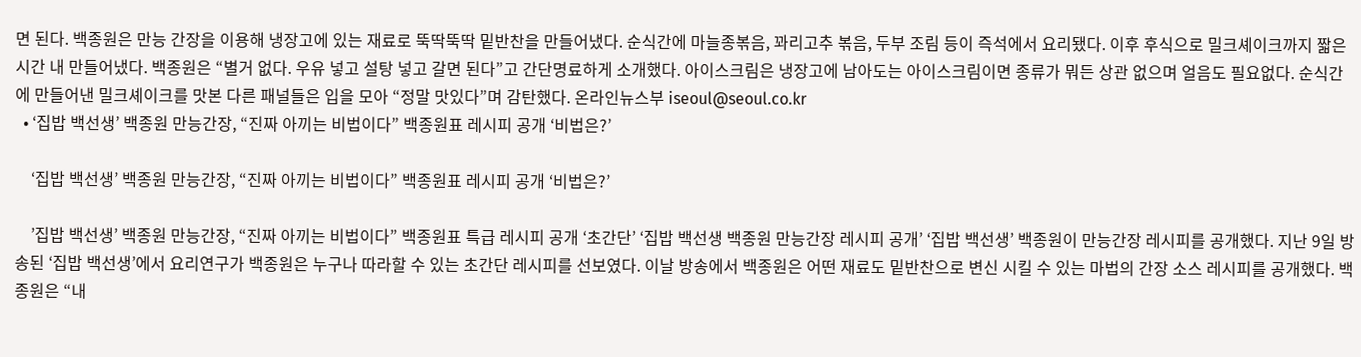면 된다. 백종원은 만능 간장을 이용해 냉장고에 있는 재료로 뚝딱뚝딱 밑반찬을 만들어냈다. 순식간에 마늘종볶음, 꽈리고추 볶음, 두부 조림 등이 즉석에서 요리됐다. 이후 후식으로 밀크셰이크까지 짧은 시간 내 만들어냈다. 백종원은 “별거 없다. 우유 넣고 설탕 넣고 갈면 된다”고 간단명료하게 소개했다. 아이스크림은 냉장고에 남아도는 아이스크림이면 종류가 뭐든 상관 없으며 얼음도 필요없다. 순식간에 만들어낸 밀크셰이크를 맛본 다른 패널들은 입을 모아 “정말 맛있다”며 감탄했다. 온라인뉴스부 iseoul@seoul.co.kr
  • ‘집밥 백선생’ 백종원 만능간장, “진짜 아끼는 비법이다” 백종원표 레시피 공개 ‘비법은?’

    ‘집밥 백선생’ 백종원 만능간장, “진짜 아끼는 비법이다” 백종원표 레시피 공개 ‘비법은?’

    ’집밥 백선생’ 백종원 만능간장, “진짜 아끼는 비법이다” 백종원표 특급 레시피 공개 ‘초간단’ ‘집밥 백선생 백종원 만능간장 레시피 공개’ ‘집밥 백선생’ 백종원이 만능간장 레시피를 공개했다. 지난 9일 방송된 ‘집밥 백선생’에서 요리연구가 백종원은 누구나 따라할 수 있는 초간단 레시피를 선보였다. 이날 방송에서 백종원은 어떤 재료도 밑반찬으로 변신 시킬 수 있는 마법의 간장 소스 레시피를 공개했다. 백종원은 “내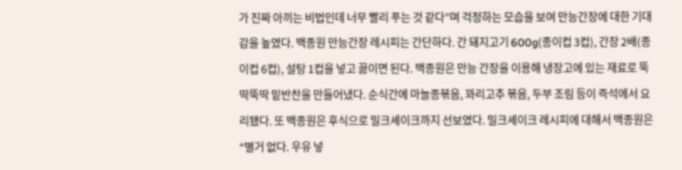가 진짜 아끼는 비법인데 너무 빨리 푸는 것 같다”며 걱정하는 모습을 보여 만능간장에 대한 기대감을 높였다. 백종원 만능간장 레시피는 간단하다. 간 돼지고기 600g(종이컵 3컵), 간장 2배(종이컵 6컵), 설탕 1컵을 넣고 끓이면 된다. 백종원은 만능 간장을 이용해 냉장고에 있는 재료로 뚝딱뚝딱 밑반찬을 만들어냈다. 순식간에 마늘종볶음, 꽈리고추 볶음, 두부 조림 등이 즉석에서 요리됐다. 또 백종원은 후식으로 밀크셰이크까지 선보였다. 밀크셰이크 레시피에 대해서 백종원은 “별거 없다. 우유 넣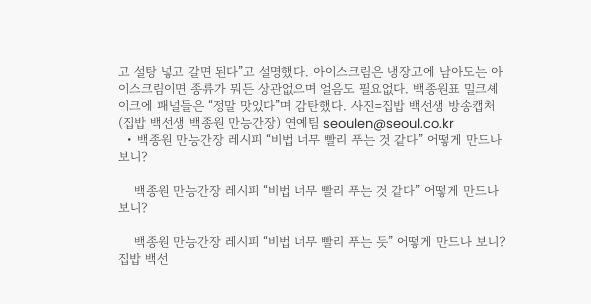고 설탕 넣고 갈면 된다”고 설명했다. 아이스크림은 냉장고에 남아도는 아이스크림이면 종류가 뭐든 상관없으며 얼음도 필요없다. 백종원표 밀크셰이크에 패널들은 “정말 맛있다”며 감탄했다. 사진=집밥 백선생 방송캡처(집밥 백선생 백종원 만능간장) 연예팀 seoulen@seoul.co.kr
  • 백종원 만능간장 레시피 “비법 너무 빨리 푸는 것 같다” 어떻게 만드나 보니?

    백종원 만능간장 레시피 “비법 너무 빨리 푸는 것 같다” 어떻게 만드나 보니?

    백종원 만능간장 레시피 “비법 너무 빨리 푸는 듯” 어떻게 만드나 보니? 집밥 백선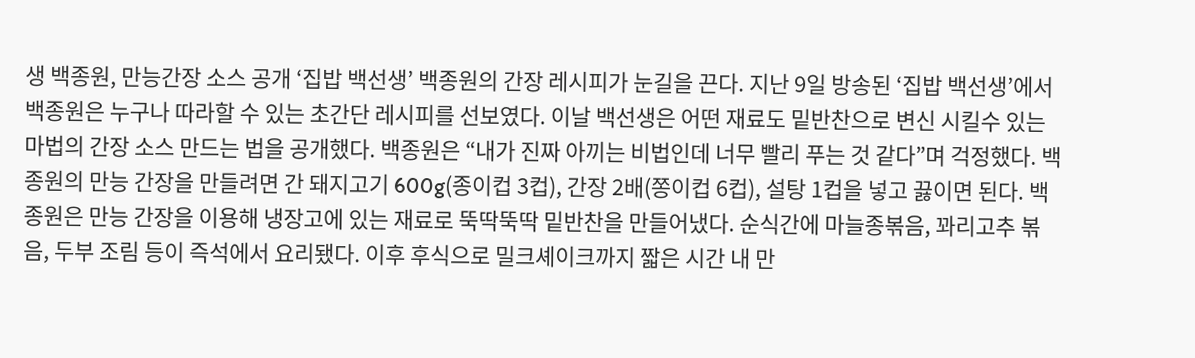생 백종원, 만능간장 소스 공개 ‘집밥 백선생’ 백종원의 간장 레시피가 눈길을 끈다. 지난 9일 방송된 ‘집밥 백선생’에서 백종원은 누구나 따라할 수 있는 초간단 레시피를 선보였다. 이날 백선생은 어떤 재료도 밑반찬으로 변신 시킬수 있는 마법의 간장 소스 만드는 법을 공개했다. 백종원은 “내가 진짜 아끼는 비법인데 너무 빨리 푸는 것 같다”며 걱정했다. 백종원의 만능 간장을 만들려면 간 돼지고기 600g(종이컵 3컵), 간장 2배(쫑이컵 6컵), 설탕 1컵을 넣고 끓이면 된다. 백종원은 만능 간장을 이용해 냉장고에 있는 재료로 뚝딱뚝딱 밑반찬을 만들어냈다. 순식간에 마늘종볶음, 꽈리고추 볶음, 두부 조림 등이 즉석에서 요리됐다. 이후 후식으로 밀크셰이크까지 짧은 시간 내 만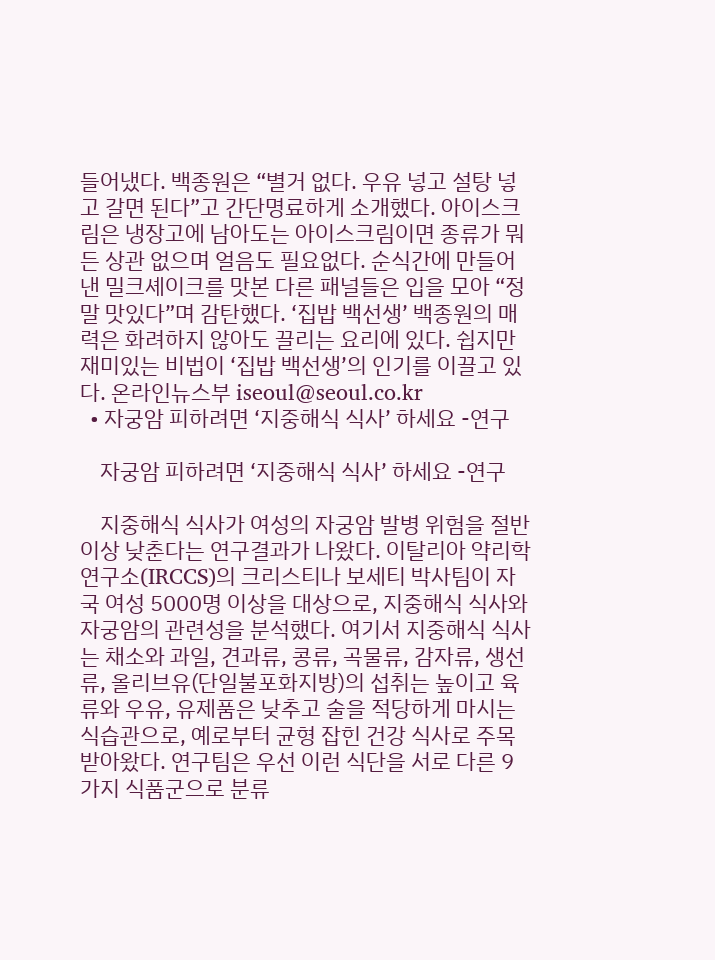들어냈다. 백종원은 “별거 없다. 우유 넣고 설탕 넣고 갈면 된다”고 간단명료하게 소개했다. 아이스크림은 냉장고에 남아도는 아이스크림이면 종류가 뭐든 상관 없으며 얼음도 필요없다. 순식간에 만들어낸 밀크셰이크를 맛본 다른 패널들은 입을 모아 “정말 맛있다”며 감탄했다. ‘집밥 백선생’ 백종원의 매력은 화려하지 않아도 끌리는 요리에 있다. 쉽지만 재미있는 비법이 ‘집밥 백선생’의 인기를 이끌고 있다. 온라인뉴스부 iseoul@seoul.co.kr
  • 자궁암 피하려면 ‘지중해식 식사’ 하세요 -연구

    자궁암 피하려면 ‘지중해식 식사’ 하세요 -연구

    지중해식 식사가 여성의 자궁암 발병 위험을 절반 이상 낮춘다는 연구결과가 나왔다. 이탈리아 약리학 연구소(IRCCS)의 크리스티나 보세티 박사팀이 자국 여성 5000명 이상을 대상으로, 지중해식 식사와 자궁암의 관련성을 분석했다. 여기서 지중해식 식사는 채소와 과일, 견과류, 콩류, 곡물류, 감자류, 생선류, 올리브유(단일불포화지방)의 섭취는 높이고 육류와 우유, 유제품은 낮추고 술을 적당하게 마시는 식습관으로, 예로부터 균형 잡힌 건강 식사로 주목받아왔다. 연구팀은 우선 이런 식단을 서로 다른 9가지 식품군으로 분류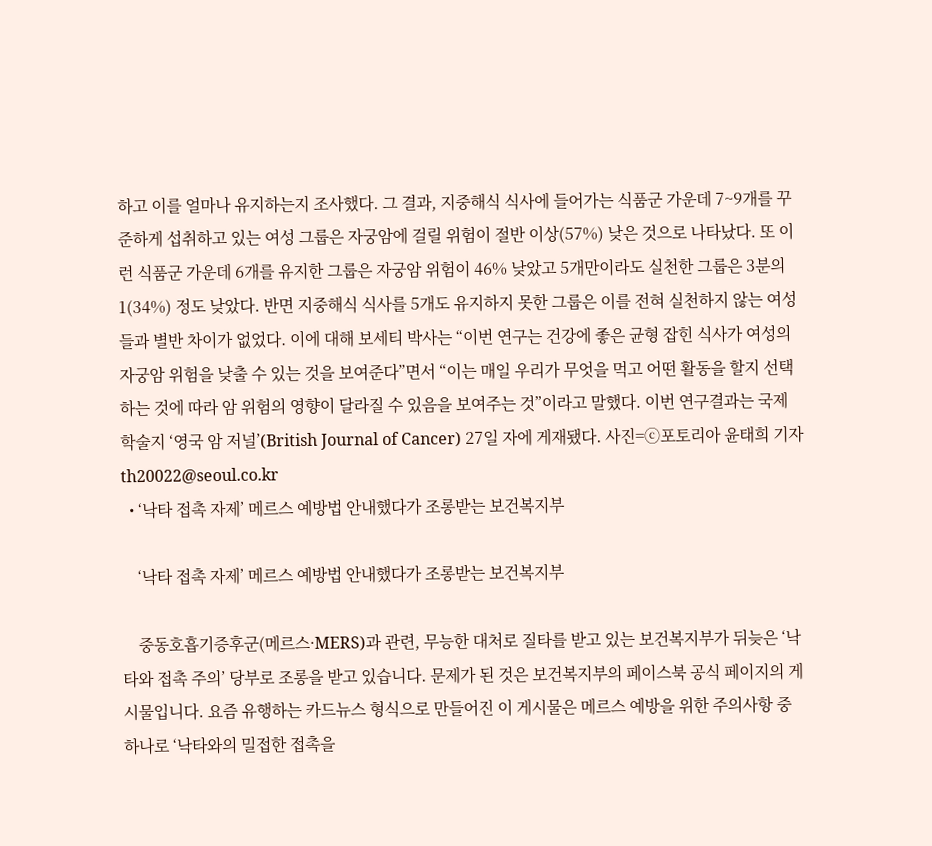하고 이를 얼마나 유지하는지 조사했다. 그 결과, 지중해식 식사에 들어가는 식품군 가운데 7~9개를 꾸준하게 섭취하고 있는 여성 그룹은 자궁암에 걸릴 위험이 절반 이상(57%) 낮은 것으로 나타났다. 또 이런 식품군 가운데 6개를 유지한 그룹은 자궁암 위험이 46% 낮았고 5개만이라도 실천한 그룹은 3분의 1(34%) 정도 낮았다. 반면 지중해식 식사를 5개도 유지하지 못한 그룹은 이를 전혀 실천하지 않는 여성들과 별반 차이가 없었다. 이에 대해 보세티 박사는 “이번 연구는 건강에 좋은 균형 잡힌 식사가 여성의 자궁암 위험을 낮출 수 있는 것을 보여준다”면서 “이는 매일 우리가 무엇을 먹고 어떤 활동을 할지 선택하는 것에 따라 암 위험의 영향이 달라질 수 있음을 보여주는 것”이라고 말했다. 이번 연구결과는 국제 학술지 ‘영국 암 저널’(British Journal of Cancer) 27일 자에 게재됐다. 사진=ⓒ포토리아 윤태희 기자 th20022@seoul.co.kr
  • ‘낙타 접촉 자제’ 메르스 예방법 안내했다가 조롱받는 보건복지부

    ‘낙타 접촉 자제’ 메르스 예방법 안내했다가 조롱받는 보건복지부

    중동호흡기증후군(메르스·MERS)과 관련, 무능한 대처로 질타를 받고 있는 보건복지부가 뒤늦은 ‘낙타와 접촉 주의’ 당부로 조롱을 받고 있습니다. 문제가 된 것은 보건복지부의 페이스북 공식 페이지의 게시물입니다. 요즘 유행하는 카드뉴스 형식으로 만들어진 이 게시물은 메르스 예방을 위한 주의사항 중 하나로 ‘낙타와의 밀접한 접촉을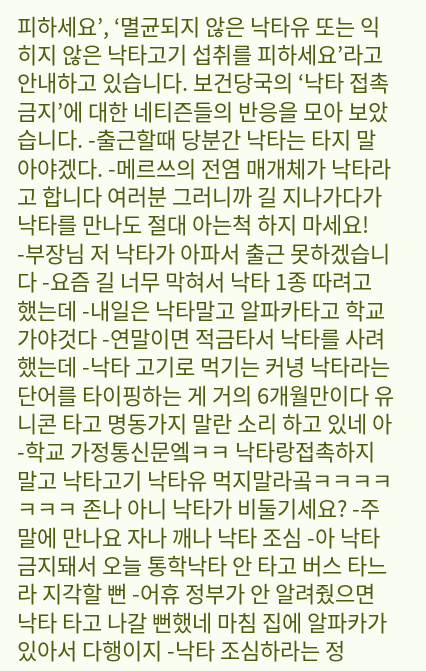피하세요’, ‘멸균되지 않은 낙타유 또는 익히지 않은 낙타고기 섭취를 피하세요’라고 안내하고 있습니다. 보건당국의 ‘낙타 접촉 금지’에 대한 네티즌들의 반응을 모아 보았습니다. -출근할때 당분간 낙타는 타지 말아야겠다. -메르쓰의 전염 매개체가 낙타라고 합니다 여러분 그러니까 길 지나가다가 낙타를 만나도 절대 아는척 하지 마세요! -부장님 저 낙타가 아파서 출근 못하겠습니다 -요즘 길 너무 막혀서 낙타 1종 따려고 했는데 -내일은 낙타말고 알파카타고 학교가야것다 -연말이면 적금타서 낙타를 사려했는데 -낙타 고기로 먹기는 커녕 낙타라는 단어를 타이핑하는 게 거의 6개월만이다 유니콘 타고 명동가지 말란 소리 하고 있네 아 -학교 가정통신문엨ㅋㅋ 낙타랑접촉하지말고 낙타고기 낙타유 먹지말라곸ㅋㅋㅋㅋㅋㅋㅋ 존나 아니 낙타가 비둘기세요? -주말에 만나요 자나 깨나 낙타 조심 -아 낙타 금지돼서 오늘 통학낙타 안 타고 버스 타느라 지각할 뻔 -어휴 정부가 안 알려줬으면 낙타 타고 나갈 뻔했네 마침 집에 알파카가 있아서 다행이지 -낙타 조심하라는 정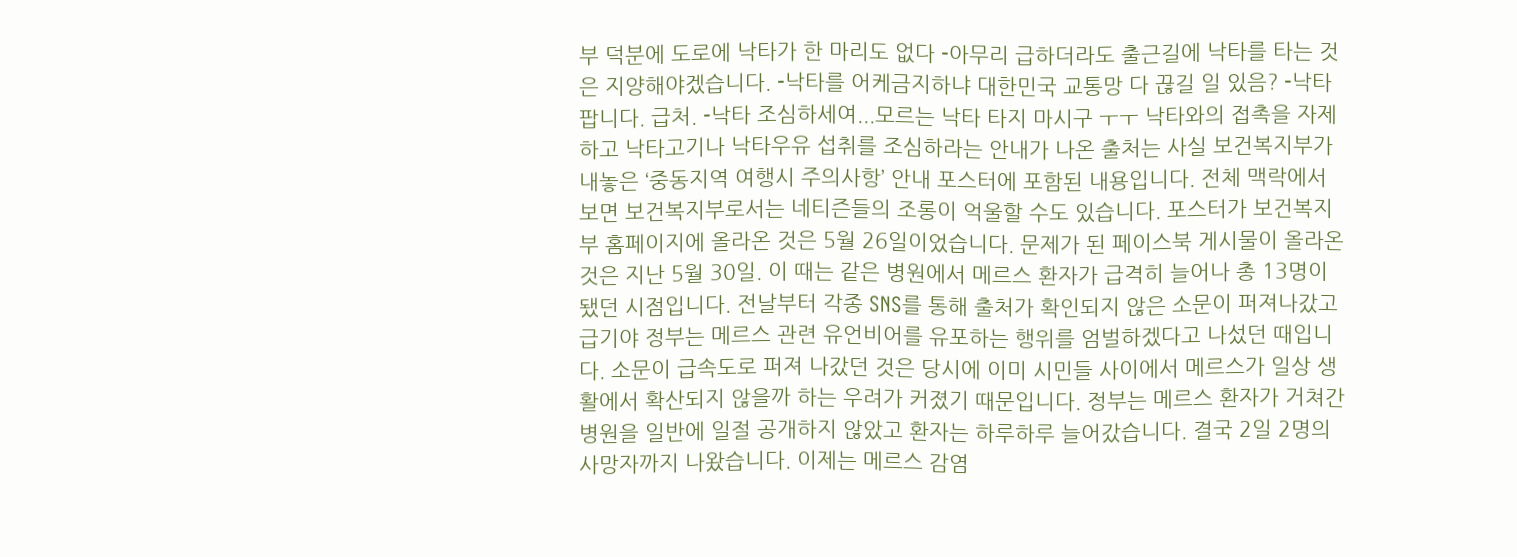부 덕분에 도로에 낙타가 한 마리도 없다 -아무리 급하더라도 출근길에 낙타를 타는 것은 지양해야겠습니다. -낙타를 어케금지하냐 대한민국 교통망 다 끊길 일 있음? -낙타 팝니다. 급처. -낙타 조심하세여...모르는 낙타 타지 마시구 ㅜㅜ 낙타와의 접촉을 자제하고 낙타고기나 낙타우유 섭취를 조심하라는 안내가 나온 출처는 사실 보건복지부가 내놓은 ‘중동지역 여행시 주의사항’ 안내 포스터에 포함된 내용입니다. 전체 맥락에서 보면 보건복지부로서는 네티즌들의 조롱이 억울할 수도 있습니다. 포스터가 보건복지부 홈페이지에 올라온 것은 5월 26일이었습니다. 문제가 된 페이스북 게시물이 올라온 것은 지난 5월 30일. 이 때는 같은 병원에서 메르스 환자가 급격히 늘어나 총 13명이 됐던 시점입니다. 전날부터 각종 SNS를 통해 출처가 확인되지 않은 소문이 퍼져나갔고 급기야 정부는 메르스 관련 유언비어를 유포하는 행위를 엄벌하겠다고 나섰던 때입니다. 소문이 급속도로 퍼져 나갔던 것은 당시에 이미 시민들 사이에서 메르스가 일상 생활에서 확산되지 않을까 하는 우려가 커졌기 때문입니다. 정부는 메르스 환자가 거쳐간 병원을 일반에 일절 공개하지 않았고 환자는 하루하루 늘어갔습니다. 결국 2일 2명의 사망자까지 나왔습니다. 이제는 메르스 감염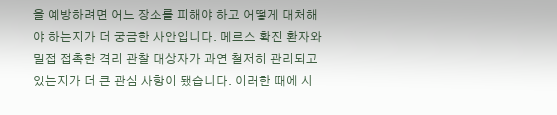을 예방하려면 어느 장소를 피해야 하고 어떻게 대처해야 하는지가 더 궁금한 사안입니다. 메르스 확진 환자와 밀접 접촉한 격리 관찰 대상자가 과연 철저히 관리되고 있는지가 더 큰 관심 사항이 됐습니다. 이러한 때에 시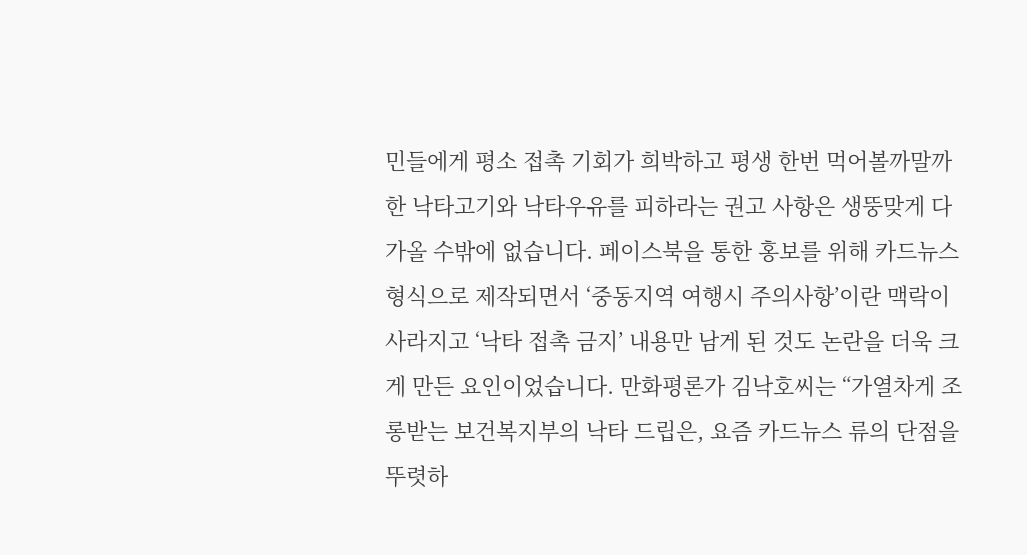민들에게 평소 접촉 기회가 희박하고 평생 한번 먹어볼까말까 한 낙타고기와 낙타우유를 피하라는 권고 사항은 생뚱맞게 다가올 수밖에 없습니다. 페이스북을 통한 홍보를 위해 카드뉴스 형식으로 제작되면서 ‘중동지역 여행시 주의사항’이란 맥락이 사라지고 ‘낙타 접촉 금지’ 내용만 남게 된 것도 논란을 더욱 크게 만든 요인이었습니다. 만화평론가 김낙호씨는 “가열차게 조롱받는 보건복지부의 낙타 드립은, 요즘 카드뉴스 류의 단점을 뚜렷하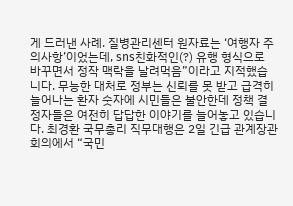게 드러낸 사례. 질병관리센터 원자료는 ‘여행자 주의사항’이었는데, sns친화적인(?) 유행 형식으로 바꾸면서 정작 맥락을 날려먹음”이라고 지적했습니다. 무능한 대처로 정부는 신뢰를 못 받고 급격히 늘어나는 환자 숫자에 시민들은 불안한데 정책 결정자들은 여전히 답답한 이야기를 늘어놓고 있습니다. 최경환 국무총리 직무대행은 2일 긴급 관계장관회의에서 “국민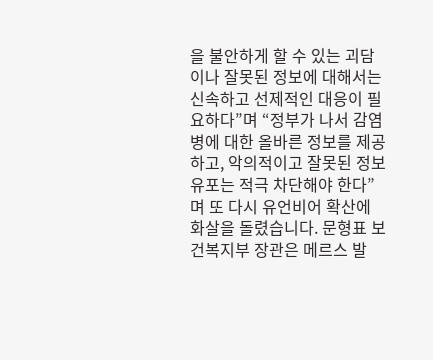을 불안하게 할 수 있는 괴담이나 잘못된 정보에 대해서는 신속하고 선제적인 대응이 필요하다”며 “정부가 나서 감염병에 대한 올바른 정보를 제공하고, 악의적이고 잘못된 정보 유포는 적극 차단해야 한다”며 또 다시 유언비어 확산에 화살을 돌렸습니다. 문형표 보건복지부 장관은 메르스 발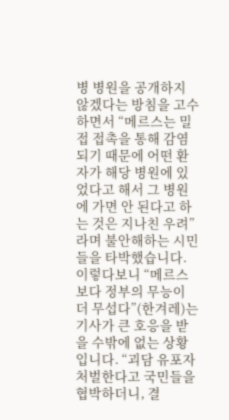병 병원을 공개하지 않겠다는 방침을 고수하면서 “메르스는 밀접 접촉을 통해 감염되기 때문에 어떤 환자가 해당 병원에 있었다고 해서 그 병원에 가면 안 된다고 하는 것은 지나친 우려”라며 불안해하는 시민들을 타박했습니다. 이렇다보니 “메르스보다 정부의 무능이 더 무섭다”(한겨레)는 기사가 큰 호응을 받을 수밖에 없는 상황입니다. “괴담 유포자 처벌한다고 국민들을 협박하더니, 결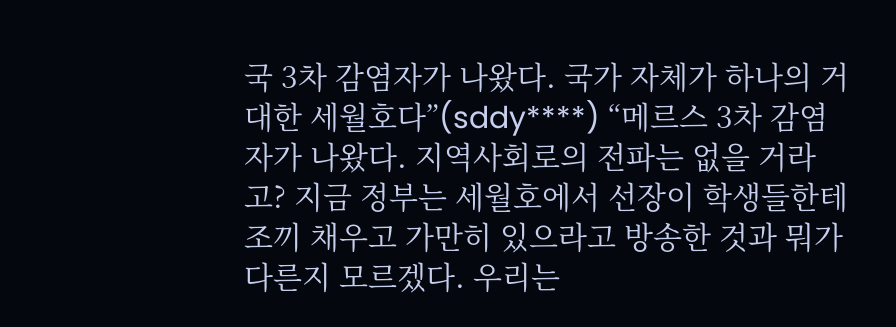국 3차 감염자가 나왔다. 국가 자체가 하나의 거대한 세월호다”(sddy****) “메르스 3차 감염자가 나왔다. 지역사회로의 전파는 없을 거라고? 지금 정부는 세월호에서 선장이 학생들한테 조끼 채우고 가만히 있으라고 방송한 것과 뭐가 다른지 모르겠다. 우리는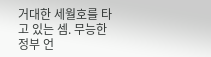거대한 세월호를 타고 있는 셈. 무능한 정부 언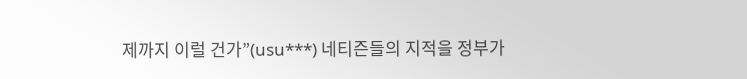제까지 이럴 건가”(usu***) 네티즌들의 지적을 정부가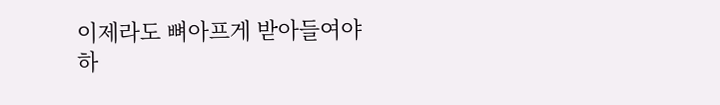이제라도 뼈아프게 받아들여야 하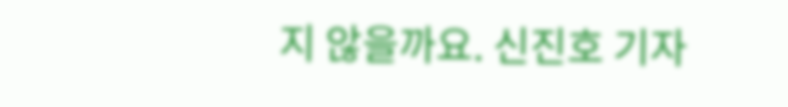지 않을까요. 신진호 기자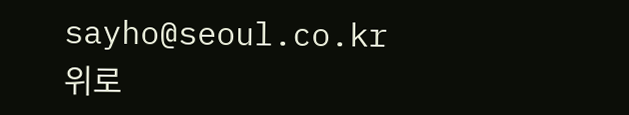sayho@seoul.co.kr
위로